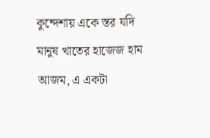কুন্দেশায় একে স্তর যদি মানুষ খাতের হাজেজ হাম আজম, এ একটা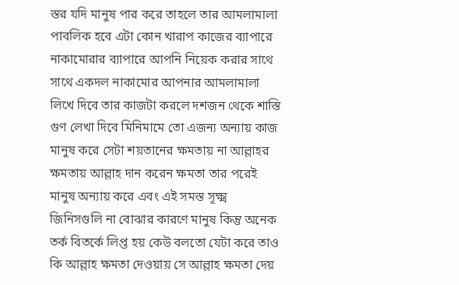স্তর যদি মানুষ পার করে তাহলে তার আমলামালা পাবলিক হবে এটা কোন খারাপ কাজের ব্যাপারে নাকামোরার ব্যাপারে আপনি নিয়েক করার সাথে সাথে একদল নাকামোর আপনার আমলামালা লিখে দিবে তার কাজটা করলে দশজন থেকে শাস্তি গুণ লেখা দিবে মিনিমামে তো এজন্য অন্যায় কাজ মানুষ করে সেটা শয়তানের ক্ষমতায় না আল্লাহর ক্ষমতায় আল্লাহ দান করেন ক্ষমতা তার পরেই মানুষ অন্যায় করে এবং এই সমস্ত সূক্ষ্ম জিনিসগুলি না বোঝার কারণে মানুষ কিন্তু অনেক তর্ক বিতর্কে লিপ্ত হয় কেউ বলতো যেটা করে তাও কি আল্লাহ ক্ষমতা দেওয়ায় সে আল্লাহ ক্ষমতা দেয়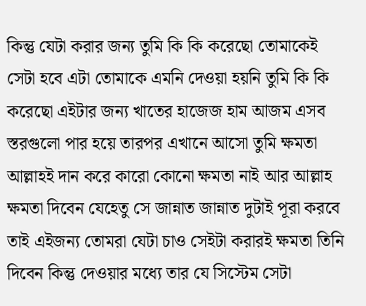কিন্তু যেটা করার জন্য তুমি কি কি করেছো তোমাকেই সেটা হবে এটা তোমাকে এমনি দেওয়া হয়নি তুমি কি কি করেছো এইটার জন্য খাতের হাজেজ হাম আজম এসব স্তরগুলো পার হয়ে তারপর এখানে আসো তুমি ক্ষমতা আল্লাহই দান করে কারো কোনো ক্ষমতা নাই আর আল্লাহ ক্ষমতা দিবেন যেহেতু সে জান্নাত জান্নাত দুটাই পূরা করবে তাই এইজন্য তোমরা যেটা চাও সেইটা করারই ক্ষমতা তিনি দিবেন কিন্তু দেওয়ার মধ্যে তার যে সিস্টেম সেটা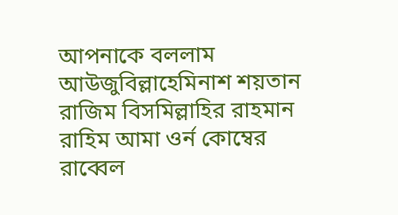আপনাকে বললাম আউজুবিল্লাহেমিনাশ শয়তান রাজিম বিসমিল্লাহির রাহমান রাহিম আমা ওর্ন কোম্বের রাব্বেল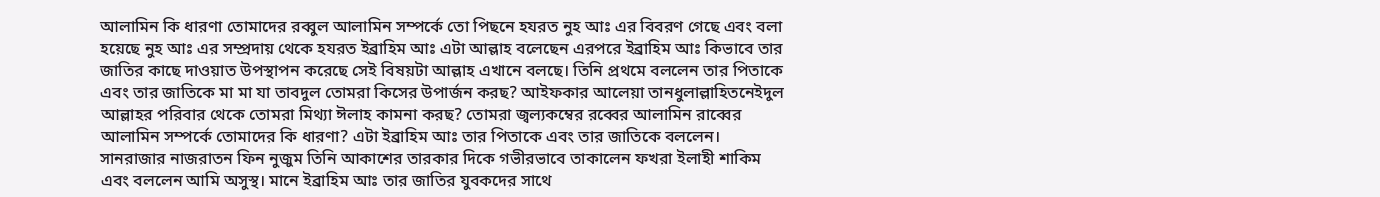আলামিন কি ধারণা তোমাদের রব্বুল আলামিন সম্পর্কে তো পিছনে হযরত নুহ আঃ এর বিবরণ গেছে এবং বলা হয়েছে নুহ আঃ এর সম্প্রদায় থেকে হযরত ইব্রাহিম আঃ এটা আল্লাহ বলেছেন এরপরে ইব্রাহিম আঃ কিভাবে তার জাতির কাছে দাওয়াত উপস্থাপন করেছে সেই বিষয়টা আল্লাহ এখানে বলছে। তিনি প্রথমে বললেন তার পিতাকে এবং তার জাতিকে মা মা যা তাবদুল তোমরা কিসের উপার্জন করছ? আইফকার আলেয়া তানধুলাল্লাহিতনেইদুল আল্লাহর পরিবার থেকে তোমরা মিথ্যা ঈলাহ কামনা করছ? তোমরা জ্বল্যকম্বের রব্বের আলামিন রাব্বের আলামিন সম্পর্কে তোমাদের কি ধারণা? এটা ইব্রাহিম আঃ তার পিতাকে এবং তার জাতিকে বললেন। সানরাজার নাজরাতন ফিন নুজুম তিনি আকাশের তারকার দিকে গভীরভাবে তাকালেন ফখরা ইলাহী শাকিম এবং বললেন আমি অসুস্থ। মানে ইব্রাহিম আঃ তার জাতির যুবকদের সাথে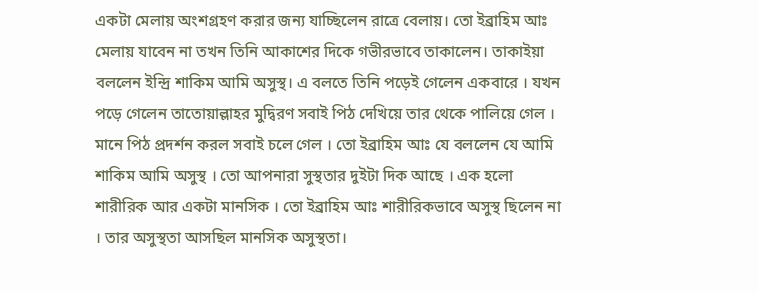একটা মেলায় অংশগ্রহণ করার জন্য যাচ্ছিলেন রাত্রে বেলায়। তো ইব্রাহিম আঃ মেলায় যাবেন না তখন তিনি আকাশের দিকে গভীরভাবে তাকালেন। তাকাইয়া বললেন ইন্দ্রি শাকিম আমি অসুস্থ। এ বলতে তিনি পড়েই গেলেন একবারে । যখন পড়ে গেলেন তাতোয়াল্লাহর মুদ্বিরণ সবাই পিঠ দেখিয়ে তার থেকে পালিয়ে গেল । মানে পিঠ প্রদর্শন করল সবাই চলে গেল । তো ইব্রাহিম আঃ যে বললেন যে আমি শাকিম আমি অসুস্থ । তো আপনারা সুস্থতার দুইটা দিক আছে । এক হলো শারীরিক আর একটা মানসিক । তো ইব্রাহিম আঃ শারীরিকভাবে অসুস্থ ছিলেন না । তার অসুস্থতা আসছিল মানসিক অসুস্থতা।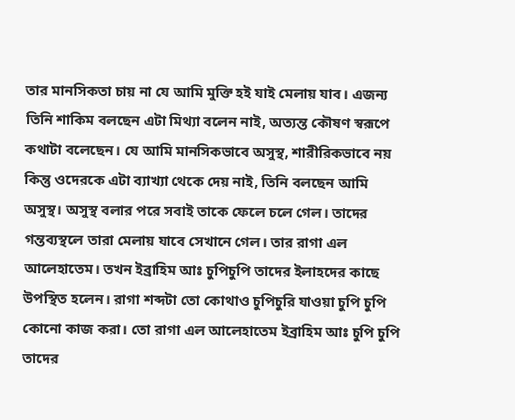তার মানসিকতা চায় না যে আমি মুক্তি হই যাই মেলায় যাব। এজন্য তিনি শাকিম বলছেন এটা মিথ্যা বলেন নাই, অত্যন্ত কৌষণ স্বরূপে কথাটা বলেছেন। যে আমি মানসিকভাবে অসুস্থ, শারীরিকভাবে নয় কিন্তু ওদেরকে এটা ব্যাখ্যা থেকে দেয় নাই, তিনি বলছেন আমি অসুস্থ। অসুস্থ বলার পরে সবাই তাকে ফেলে চলে গেল। তাদের গন্তব্যস্থলে তারা মেলায় যাবে সেখানে গেল। তার রাগা এল আলেহাতেম। তখন ইব্রাহিম আঃ চুপিচুপি তাদের ইলাহদের কাছে উপস্থিত হলেন। রাগা শব্দটা তো কোথাও চুপিচুরি যাওয়া চুপি চুপি কোনো কাজ করা। তো রাগা এল আলেহাতেম ইব্রাহিম আঃ চুপি চুপি তাদের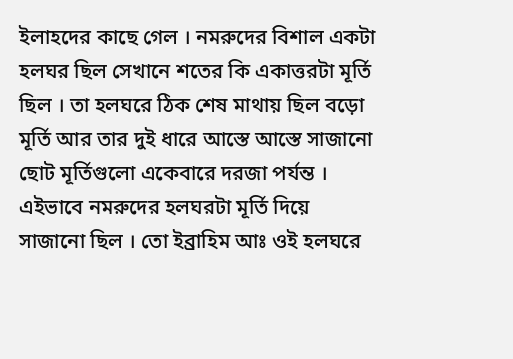ইলাহদের কাছে গেল । নমরুদের বিশাল একটা হলঘর ছিল সেখানে শতের কি একাত্তরটা মূর্তি ছিল । তা হলঘরে ঠিক শেষ মাথায় ছিল বড়ো মূর্তি আর তার দুই ধারে আস্তে আস্তে সাজানো ছোট মূর্তিগুলো একেবারে দরজা পর্যন্ত । এইভাবে নমরুদের হলঘরটা মূর্তি দিয়ে সাজানো ছিল । তো ইব্রাহিম আঃ ওই হলঘরে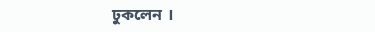ঢুকলেন ।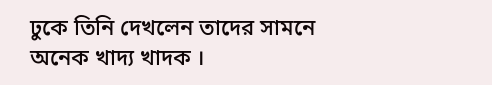ঢুকে তিনি দেখলেন তাদের সামনে অনেক খাদ্য খাদক ।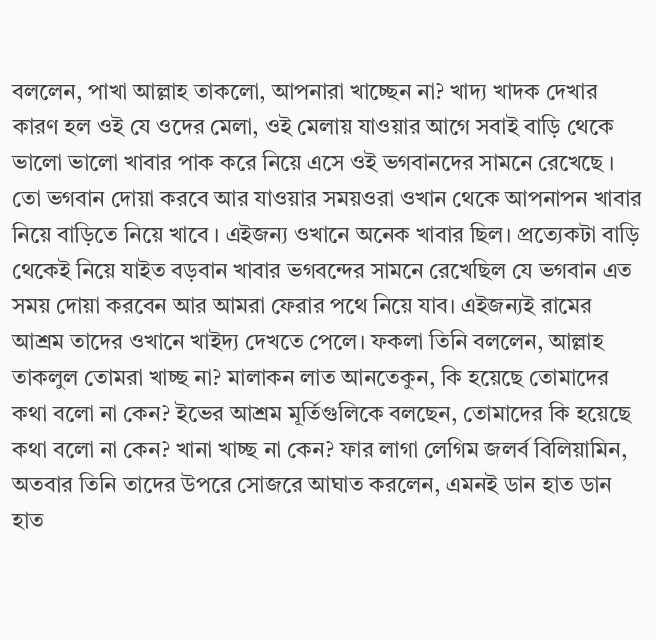বললেন, পাখা আল্লাহ তাকলো, আপনারা খাচ্ছেন না? খাদ্য খাদক দেখার কারণ হল ওই যে ওদের মেলা, ওই মেলায় যাওয়ার আগে সবাই বাড়ি থেকে ভালো ভালো খাবার পাক করে নিয়ে এসে ওই ভগবানদের সামনে রেখেছে । তো ভগবান দোয়া করবে আর যাওয়ার সময়ওরা ওখান থেকে আপনাপন খাবার নিয়ে বাড়িতে নিয়ে খাবে । এইজন্য ওখানে অনেক খাবার ছিল। প্রত্যেকটা বাড়ি থেকেই নিয়ে যাইত বড়বান খাবার ভগবন্দের সামনে রেখেছিল যে ভগবান এত সময় দোয়া করবেন আর আমরা ফেরার পথে নিয়ে যাব। এইজন্যই রামের আশ্রম তাদের ওখানে খাইদ্য দেখতে পেলে। ফকলা তিনি বললেন, আল্লাহ তাকলুল তোমরা খাচ্ছ না? মালাকন লাত আনতেকুন, কি হয়েছে তোমাদের কথা বলো না কেন? ইভের আশ্রম মূর্তিগুলিকে বলছেন, তোমাদের কি হয়েছে কথা বলো না কেন? খানা খাচ্ছ না কেন? ফার লাগা লেগিম জলর্ব বিলিয়ামিন, অতবার তিনি তাদের উপরে সোজরে আঘাত করলেন, এমনই ডান হাত ডান হাত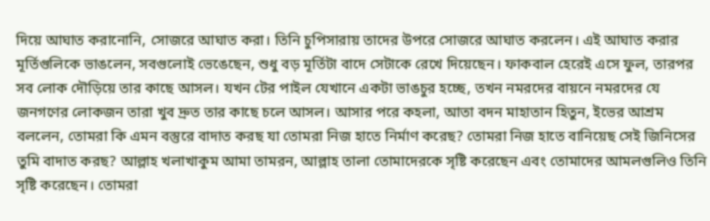দিয়ে আঘাত করানোনি, সোজরে আঘাত করা। তিনি চুপিসারায় তাদের উপরে সোজরে আঘাত করলেন। এই আঘাত করার মূর্তিগুলিকে ভাঙলেন, সবগুলোই ভেঙেছেন, শুধু বড় মূর্তিটা বাদে সেটাকে রেখে দিয়েছেন। ফাকবাল হেরেই এসে ফুল, তারপর সব লোক দৌড়িয়ে তার কাছে আসল। যখন টের পাইল যেখানে একটা ভাঙচুর হচ্ছে, তখন নমরদের বায়নে নমরদের যে জনগণের লোকজন তারা খুব দ্রুত তার কাছে চলে আসল। আসার পরে কহলা, আতা বদন মাহাতান হিতুন, ইভের আশ্রম বললেন, তোমরা কি এমন বস্তুরে বাদাত করছ যা তোমরা নিজ হাতে নির্মাণ করেছ? তোমরা নিজ হাতে বানিয়েছ সেই জিনিসের তুমি বাদাত করছ? আল্লাহ খলাখাকুম আমা তামরন, আল্লাহ তালা তোমাদেরকে সৃষ্টি করেছেন এবং তোমাদের আমলগুলিও তিনি সৃষ্টি করেছেন। তোমরা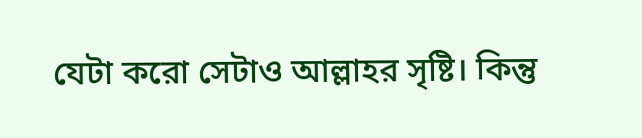যেটা করো সেটাও আল্লাহর সৃষ্টি। কিন্তু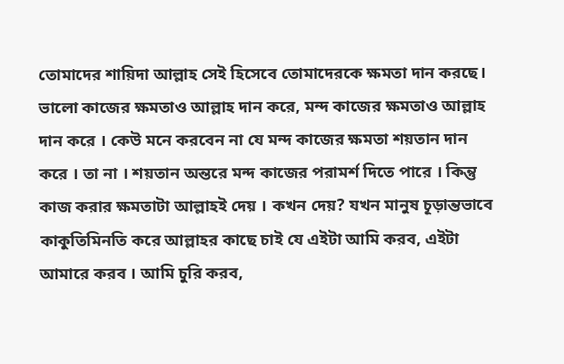তোমাদের শায়িদা আল্লাহ সেই হিসেবে তোমাদেরকে ক্ষমতা দান করছে। ভালো কাজের ক্ষমতাও আল্লাহ দান করে, মন্দ কাজের ক্ষমতাও আল্লাহ দান করে । কেউ মনে করবেন না যে মন্দ কাজের ক্ষমতা শয়তান দান করে । তা না । শয়তান অন্তরে মন্দ কাজের পরামর্শ দিতে পারে । কিন্তু কাজ করার ক্ষমতাটা আল্লাহই দেয় । কখন দেয়? যখন মানুষ চূড়ান্তভাবে কাকুতিমিনতি করে আল্লাহর কাছে চাই যে এইটা আমি করব, এইটা আমারে করব । আমি চুরি করব,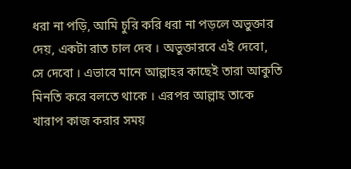ধরা না পড়ি, আমি চুরি করি ধরা না পড়লে অভুক্তার দেয়, একটা রাত চাল দেব । অভুক্তারবে এই দেবো, সে দেবো । এভাবে মানে আল্লাহর কাছেই তারা আকুতি মিনতি করে বলতে থাকে । এরপর আল্লাহ তাকে খারাপ কাজ করার সময়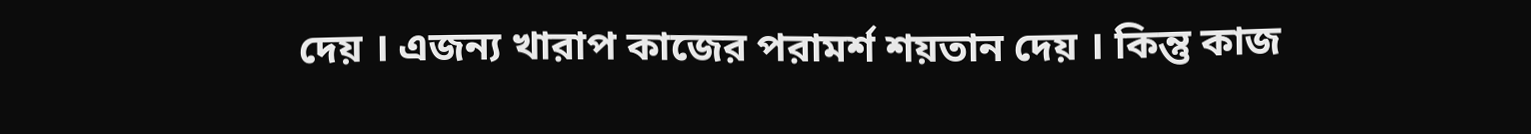দেয় । এজন্য খারাপ কাজের পরামর্শ শয়তান দেয় । কিন্তু কাজ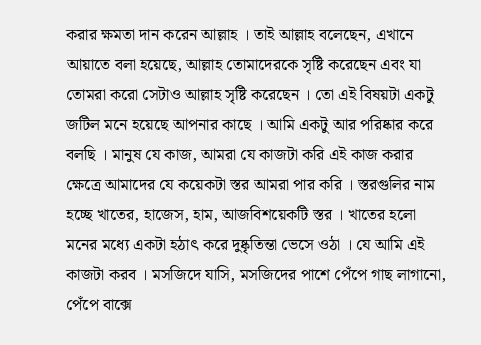করার ক্ষমতা দান করেন আল্লাহ । তাই আল্লাহ বলেছেন, এখানে আয়াতে বলা হয়েছে, আল্লাহ তোমাদেরকে সৃষ্টি করেছেন এবং যা তোমরা করো সেটাও আল্লাহ সৃষ্টি করেছেন । তো এই বিষয়টা একটু জটিল মনে হয়েছে আপনার কাছে । আমি একটু আর পরিষ্কার করে বলছি । মানুষ যে কাজ, আমরা যে কাজটা করি এই কাজ করার ক্ষেত্রে আমাদের যে কয়েকটা স্তর আমরা পার করি । স্তরগুলির নাম হচ্ছে খাতের, হাজেস, হাম, আজবিশয়েকটি স্তর । খাতের হলো মনের মধ্যে একটা হঠাৎ করে দুষ্কৃতিন্তা ভেসে ওঠা । যে আমি এই কাজটা করব । মসজিদে যাসি, মসজিদের পাশে পেঁপে গাছ লাগানো, পেঁপে বাক্সে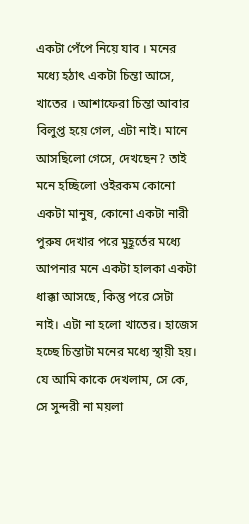একটা পেঁপে নিয়ে যাব । মনের মধ্যে হঠাৎ একটা চিন্তা আসে, খাতের । আশাফেরা চিন্তা আবার বিলুপ্ত হয়ে গেল, এটা নাই। মানে আসছিলো গেসে, দেখছেন? তাই মনে হচ্ছিলো ওইরকম কোনো একটা মানুষ, কোনো একটা নারী পুরুষ দেখার পরে মুহূর্তের মধ্যে আপনার মনে একটা হালকা একটা ধাক্কা আসছে, কিন্তু পরে সেটা নাই। এটা না হলো খাতের। হাজেস হচ্ছে চিন্তাটা মনের মধ্যে স্থায়ী হয়। যে আমি কাকে দেখলাম, সে কে, সে সুন্দরী না ময়লা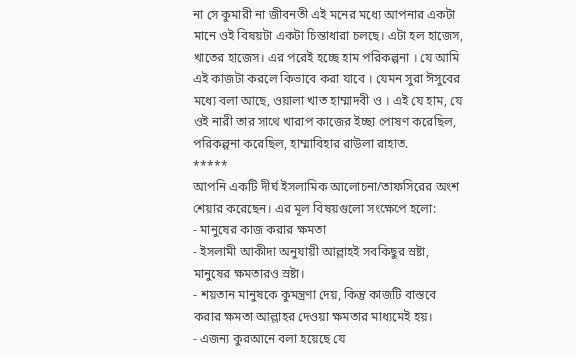না সে কুমারী না জীবনতী এই মনের মধ্যে আপনার একটা মানে ওই বিষয়টা একটা চিন্তাধারা চলছে। এটা হল হাজেস, খাতের হাজেস। এর পরেই হচ্ছে হাম পরিকল্পনা । যে আমি এই কাজটা করলে কিভাবে করা যাবে । যেমন সুরা ঈসুবের মধ্যে বলা আছে, ওয়ালা খাত হাম্মাদবী ও । এই যে হাম, যে ওই নারী তার সাথে খারাপ কাজের ইচ্ছা পোষণ করেছিল, পরিকল্পনা করেছিল, হাম্মাবিহার রাউলা রাহাত.
*****
আপনি একটি দীর্ঘ ইসলামিক আলোচনা/তাফসিরের অংশ শেয়ার করেছেন। এর মূল বিষয়গুলো সংক্ষেপে হলো:
- মানুষের কাজ করার ক্ষমতা
- ইসলামী আকীদা অনুযায়ী আল্লাহই সবকিছুর স্রষ্টা, মানুষের ক্ষমতারও স্রষ্টা।
- শয়তান মানুষকে কুমন্ত্রণা দেয়, কিন্তু কাজটি বাস্তবে করার ক্ষমতা আল্লাহর দেওয়া ক্ষমতার মাধ্যমেই হয়।
- এজন্য কুরআনে বলা হয়েছে যে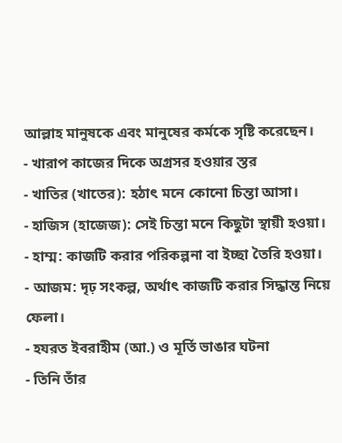আল্লাহ মানুষকে এবং মানুষের কর্মকে সৃষ্টি করেছেন।
- খারাপ কাজের দিকে অগ্রসর হওয়ার স্তর
- খাতির (খাতের): হঠাৎ মনে কোনো চিন্তা আসা।
- হাজিস (হাজেজ): সেই চিন্তা মনে কিছুটা স্থায়ী হওয়া।
- হাম্ম: কাজটি করার পরিকল্পনা বা ইচ্ছা তৈরি হওয়া।
- আজম: দৃঢ় সংকল্প, অর্থাৎ কাজটি করার সিদ্ধান্ত নিয়ে ফেলা।
- হযরত ইবরাহীম (আ.) ও মূর্তি ভাঙার ঘটনা
- তিনি তাঁর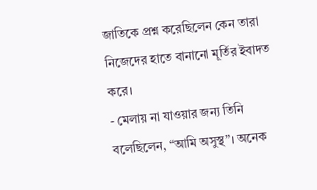জাতিকে প্রশ্ন করেছিলেন কেন তারা নিজেদের হাতে বানানো মূর্তির ইবাদত করে।
- মেলায় না যাওয়ার জন্য তিনি বলেছিলেন, “আমি অসুস্থ”। অনেক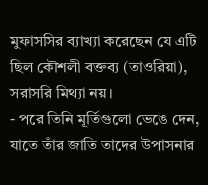মুফাসসির ব্যাখ্যা করেছেন যে এটি ছিল কৌশলী বক্তব্য (তাওরিয়া), সরাসরি মিথ্যা নয়।
- পরে তিনি মূর্তিগুলো ভেঙে দেন, যাতে তাঁর জাতি তাদের উপাসনার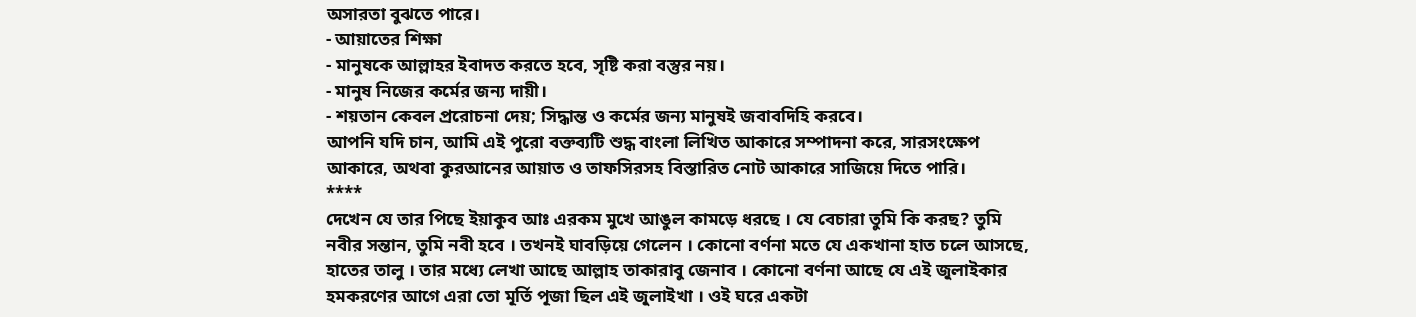অসারতা বুঝতে পারে।
- আয়াতের শিক্ষা
- মানুষকে আল্লাহর ইবাদত করতে হবে, সৃষ্টি করা বস্তুর নয়।
- মানুষ নিজের কর্মের জন্য দায়ী।
- শয়তান কেবল প্ররোচনা দেয়; সিদ্ধান্ত ও কর্মের জন্য মানুষই জবাবদিহি করবে।
আপনি যদি চান, আমি এই পুরো বক্তব্যটি শুদ্ধ বাংলা লিখিত আকারে সম্পাদনা করে, সারসংক্ষেপ আকারে, অথবা কুরআনের আয়াত ও তাফসিরসহ বিস্তারিত নোট আকারে সাজিয়ে দিতে পারি।
****
দেখেন যে তার পিছে ইয়াকুব আঃ এরকম মুখে আঙুল কামড়ে ধরছে । যে বেচারা তুমি কি করছ? তুমি নবীর সন্তান, তুমি নবী হবে । তখনই ঘাবড়িয়ে গেলেন । কোনো বর্ণনা মতে যে একখানা হাত চলে আসছে, হাতের তালু । তার মধ্যে লেখা আছে আল্লাহ তাকারাবু জেনাব । কোনো বর্ণনা আছে যে এই জুলাইকার হমকরণের আগে এরা তো মূর্তি পূজা ছিল এই জুলাইখা । ওই ঘরে একটা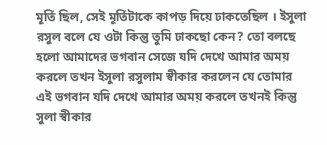মূর্তি ছিল, সেই মূর্তিটাকে কাপড় দিয়ে ঢাকতেছিল । ইসুলা রসুল বলে যে ওটা কিন্তু তুমি ঢাকছো কেন? তো বলছে হলো আমাদের ভগবান সেজে যদি দেখে আমার অময় করলে তখন ইসুলা রসুলাম স্বীকার করলেন যে তোমার এই ভগবান যদি দেখে আমার অময় করলে তখনই কিন্তু সুলা স্বীকার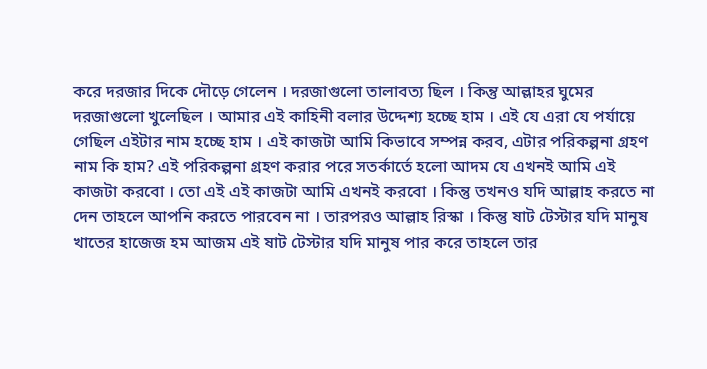করে দরজার দিকে দৌড়ে গেলেন । দরজাগুলো তালাবত্য ছিল । কিন্তু আল্লাহর ঘুমের দরজাগুলো খুলেছিল । আমার এই কাহিনী বলার উদ্দেশ্য হচ্ছে হাম । এই যে এরা যে পর্যায়ে গেছিল এইটার নাম হচ্ছে হাম । এই কাজটা আমি কিভাবে সম্পন্ন করব, এটার পরিকল্পনা গ্রহণ নাম কি হাম? এই পরিকল্পনা গ্রহণ করার পরে সতর্কার্তে হলো আদম যে এখনই আমি এই কাজটা করবো । তো এই এই কাজটা আমি এখনই করবো । কিন্তু তখনও যদি আল্লাহ করতে না দেন তাহলে আপনি করতে পারবেন না । তারপরও আল্লাহ রিস্কা । কিন্তু ষাট টেস্টার যদি মানুষ খাতের হাজেজ হম আজম এই ষাট টেস্টার যদি মানুষ পার করে তাহলে তার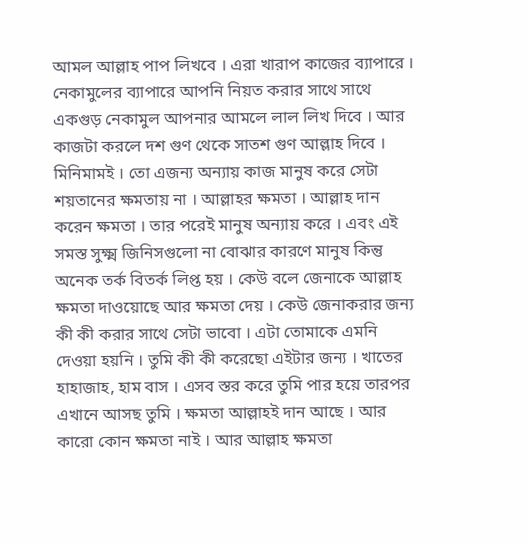আমল আল্লাহ পাপ লিখবে । এরা খারাপ কাজের ব্যাপারে । নেকামুলের ব্যাপারে আপনি নিয়ত করার সাথে সাথে একগুড় নেকামুল আপনার আমলে লাল লিখ দিবে । আর কাজটা করলে দশ গুণ থেকে সাতশ গুণ আল্লাহ দিবে । মিনিমামই । তো এজন্য অন্যায় কাজ মানুষ করে সেটা শয়তানের ক্ষমতায় না । আল্লাহর ক্ষমতা । আল্লাহ দান করেন ক্ষমতা । তার পরেই মানুষ অন্যায় করে । এবং এই সমস্ত সুক্ষ্ম জিনিসগুলো না বোঝার কারণে মানুষ কিন্তু অনেক তর্ক বিতর্ক লিপ্ত হয় । কেউ বলে জেনাকে আল্লাহ ক্ষমতা দাওয়োছে আর ক্ষমতা দেয় । কেউ জেনাকরার জন্য কী কী করার সাথে সেটা ভাবো । এটা তোমাকে এমনি দেওয়া হয়নি । তুমি কী কী করেছো এইটার জন্য । খাতের হাহাজাহ, হাম বাস । এসব স্তর করে তুমি পার হয়ে তারপর এখানে আসছ তুমি । ক্ষমতা আল্লাহই দান আছে । আর কারো কোন ক্ষমতা নাই । আর আল্লাহ ক্ষমতা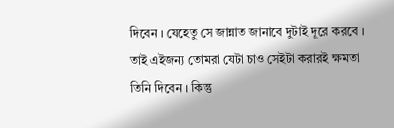দিবেন । যেহেতু সে জান্নাত জানাবে দুটাই দূরে করবে । তাই এইজন্য তোমরা যেটা চাও সেইটা করারই ক্ষমতা তিনি দিবেন । কিন্তু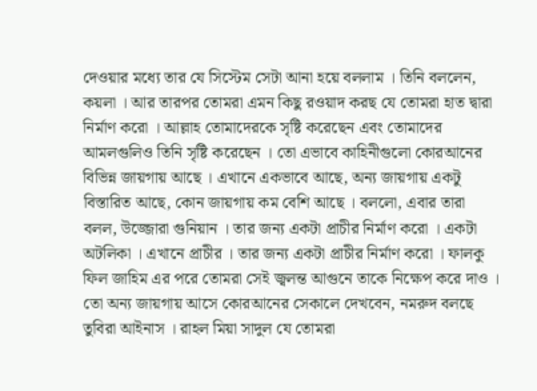দেওয়ার মধ্যে তার যে সিস্টেম সেটা আনা হয়ে বললাম । তিনি বললেন, কয়লা । আর তারপর তোমরা এমন কিছু রওয়াদ করছ যে তোমরা হাত দ্বারা নির্মাণ করো । আল্লাহ তোমাদেরকে সৃষ্টি করেছেন এবং তোমাদের আমলগুলিও তিনি সৃষ্টি করেছেন । তো এভাবে কাহিনীগুলো কোরআনের বিভিন্ন জায়গায় আছে । এখানে একভাবে আছে, অন্য জায়গায় একটু বিস্তারিত আছে, কোন জায়গায় কম বেশি আছে । বললো, এবার তারা বলল, উজ্জোরা গুনিয়ান । তার জন্য একটা প্রাচীর নির্মাণ করো । একটা অটলিকা । এখানে প্রাচীর । তার জন্য একটা প্রাচীর নির্মাণ করো । ফালকু ফিল জাহিম এর পরে তোমরা সেই জ্বলন্ত আগুনে তাকে নিক্ষেপ করে দাও । তো অন্য জায়গায় আসে কোরআনের সেকালে দেখবেন, নমরুদ বলছে তুবিরা আইনাস । রাহল মিয়া সাদুল যে তোমরা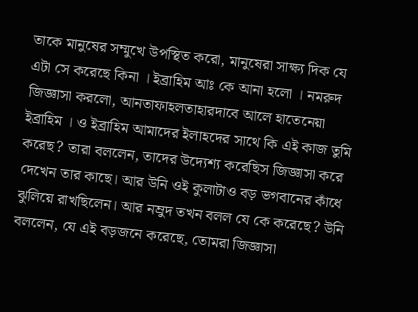তাকে মানুষের সম্মুখে উপস্থিত করো, মানুষেরা সাক্ষ্য দিক যে এটা সে করেছে কিনা । ইব্রাহিম আঃ কে আনা হলো । নমরুদ জিজ্ঞাসা করলো, আনতাফাহলতাহারদাবে আলে হাতেনেয়া ইব্রাহিম । ও ইব্রাহিম আমাদের ইলাহদের সাথে কি এই কাজ তুমি করেছ? তারা বললেন, তাদের উদ্যেশ্য করেছিস জিজ্ঞাসা করে দেখেন তার কাছে। আর উনি ওই কুলাটাও বড় ভগবানের কাঁধে ঝুলিয়ে রাখছিলেন। আর নম্রুদ তখন বলল যে কে করেছে? উনি বললেন, যে এই বড়জনে করেছে, তোমরা জিজ্ঞাসা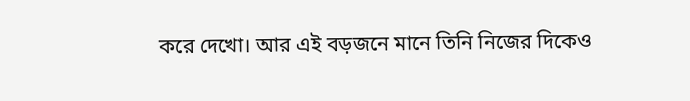করে দেখো। আর এই বড়জনে মানে তিনি নিজের দিকেও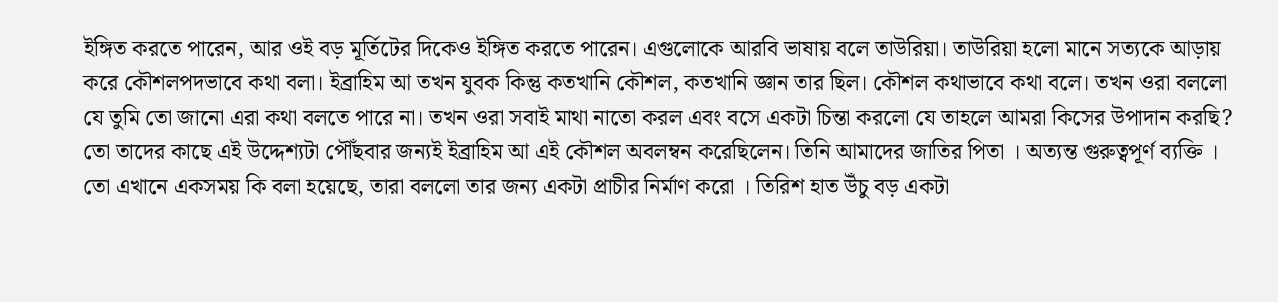ইঙ্গিত করতে পারেন, আর ওই বড় মূর্তিটের দিকেও ইঙ্গিত করতে পারেন। এগুলোকে আরবি ভাষায় বলে তাউরিয়া। তাউরিয়া হলো মানে সত্যকে আড়ায় করে কৌশলপদভাবে কথা বলা। ইব্রাহিম আ তখন যুবক কিন্তু কতখানি কৌশল, কতখানি জ্ঞান তার ছিল। কৌশল কথাভাবে কথা বলে। তখন ওরা বললো যে তুমি তো জানো এরা কথা বলতে পারে না। তখন ওরা সবাই মাথা নাতো করল এবং বসে একটা চিন্তা করলো যে তাহলে আমরা কিসের উপাদান করছি? তো তাদের কাছে এই উদ্দেশ্যটা পৌঁছবার জন্যই ইব্রাহিম আ এই কৌশল অবলম্বন করেছিলেন। তিনি আমাদের জাতির পিতা । অত্যন্ত গুরুত্বপূর্ণ ব্যক্তি । তো এখানে একসময় কি বলা হয়েছে, তারা বললো তার জন্য একটা প্রাচীর নির্মাণ করো । তিরিশ হাত উঁচু বড় একটা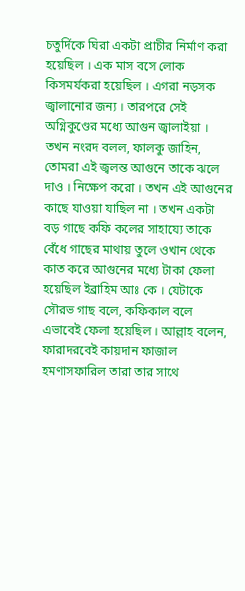চতুর্দিকে ঘিরা একটা প্রাচীর নির্মাণ করা হয়েছিল । এক মাস বসে লোক কিসমর্যকরা হয়েছিল । এগরা নড়সক জ্বালানোর জন্য । তারপরে সেই অগ্নিকুণ্ডের মধ্যে আগুন জ্বালাইয়া । তখন নংরদ বলল, ফালকু জাহিন, তোমরা এই জ্বলন্ত আগুনে তাকে ঝলে দাও । নিক্ষেপ করো । তখন এই আগুনের কাছে যাওয়া যাছিল না । তখন একটা বড় গাছে কফি কলের সাহায্যে তাকে বেঁধে গাছের মাথায় তুলে ওখান থেকে কাত করে আগুনের মধ্যে টাকা ফেলা হয়েছিল ইব্রাহিম আঃ কে । যেটাকে সৌরভ গাছ বলে, কফিকাল বলে এভাবেই ফেলা হয়েছিল । আল্লাহ বলেন, ফারাদরবেই কায়দান ফাজাল হমণাসফারিল তারা তার সাথে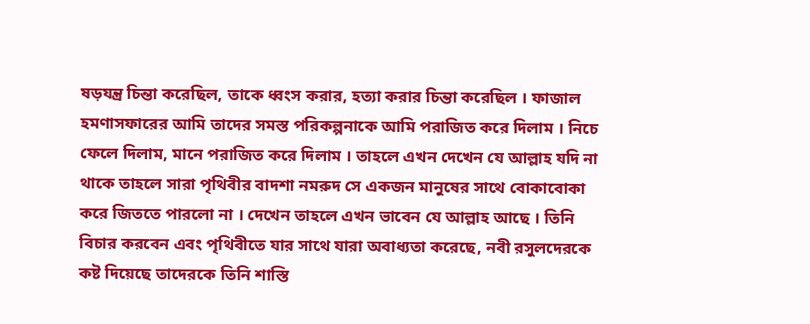ষড়যন্ত্র চিন্তা করেছিল, তাকে ধ্বংস করার, হত্যা করার চিন্তা করেছিল । ফাজাল হমণাসফারের আমি তাদের সমস্ত পরিকল্পনাকে আমি পরাজিত করে দিলাম । নিচে ফেলে দিলাম, মানে পরাজিত করে দিলাম । তাহলে এখন দেখেন যে আল্লাহ যদি না থাকে তাহলে সারা পৃথিবীর বাদশা নমরুদ সে একজন মানুষের সাথে বোকাবোকা করে জিততে পারলো না । দেখেন তাহলে এখন ভাবেন যে আল্লাহ আছে । তিনি বিচার করবেন এবং পৃথিবীতে যার সাথে যারা অবাধ্যতা করেছে, নবী রসুলদেরকে কষ্ট দিয়েছে তাদেরকে তিনি শাস্তি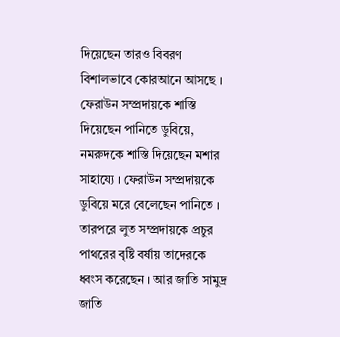দিয়েছেন তারও বিবরণ বিশালভাবে কোরআনে আসছে । ফেরাউন সম্প্রদায়কে শাস্তি দিয়েছেন পানিতে ডুবিয়ে, নমরুদকে শাস্তি দিয়েছেন মশার সাহায্যে । ফেরাউন সম্প্রদায়কে ডুবিয়ে মরে বেলেছেন পানিতে । তারপরে লুত সম্প্রদায়কে প্রচুর পাথরের বৃষ্টি বর্ষায় তাদেরকে ধ্বংস করেছেন । আর জাতি সামুদ্র জাতি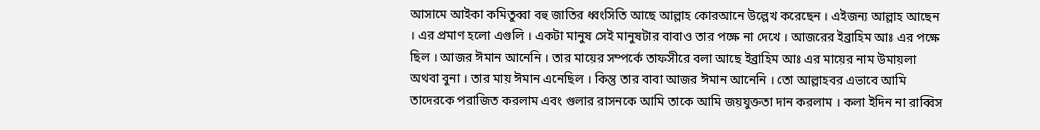আসামে আইকা কমিতুব্বা বহু জাতির ধ্বংসিতি আছে আল্লাহ কোরআনে উল্লেখ করেছেন । এইজন্য আল্লাহ আছেন । এর প্রমাণ হলো এগুলি । একটা মানুষ সেই মানুষটার বাবাও তার পক্ষে না দেখে । আজরের ইব্রাহিম আঃ এর পক্ষে ছিল । আজর ঈমান আনেনি । তার মায়ের সম্পর্কে তাফসীরে বলা আছে ইব্রাহিম আঃ এর মায়ের নাম উমায়লা অথবা বুনা । তার মায় ঈমান এনেছিল । কিন্তু তার বাবা আজর ঈমান আনেনি । তো আল্লাহবর এভাবে আমি তাদেরকে পরাজিত করলাম এবং গুলার রাসনকে আমি তাকে আমি জয়যুক্ততা দান করলাম । কলা ইদিন না রাব্বিস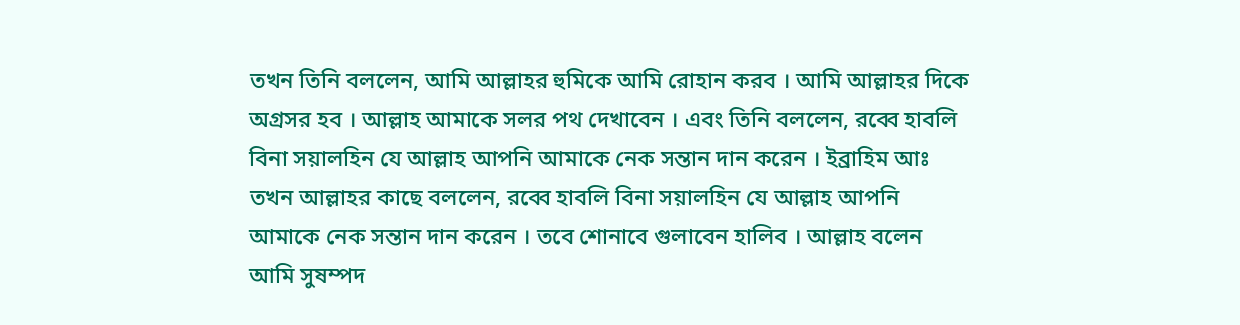তখন তিনি বললেন, আমি আল্লাহর হুমিকে আমি রোহান করব । আমি আল্লাহর দিকে অগ্রসর হব । আল্লাহ আমাকে সলর পথ দেখাবেন । এবং তিনি বললেন, রব্বে হাবলি বিনা সয়ালহিন যে আল্লাহ আপনি আমাকে নেক সন্তান দান করেন । ইব্রাহিম আঃ তখন আল্লাহর কাছে বললেন, রব্বে হাবলি বিনা সয়ালহিন যে আল্লাহ আপনি আমাকে নেক সন্তান দান করেন । তবে শোনাবে গুলাবেন হালিব । আল্লাহ বলেন আমি সুষম্পদ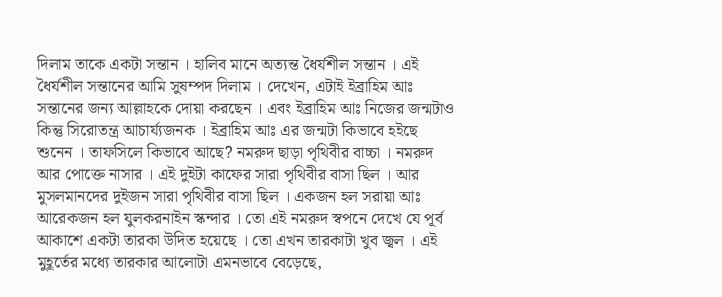দিলাম তাকে একটা সন্তান । হালিব মানে অত্যন্ত ধৈর্যশীল সন্তান । এই ধৈর্যশীল সন্তানের আমি সুষম্পদ দিলাম । দেখেন, এটাই ইব্রাহিম আঃ সন্তানের জন্য আল্লাহকে দোয়া করছেন । এবং ইব্রাহিম আঃ নিজের জন্মটাও কিন্তু সিরোতন্ত্র আচার্য্যজনক । ইব্রাহিম আঃ এর জন্মটা কিভাবে হইছে শুনেন । তাফসিলে কিভাবে আছে? নমরুদ ছাড়া পৃথিবীর বাচ্চা । নমরুদ আর পোক্তে নাসার । এই দুইটা কাফের সারা পৃথিবীর বাসা ছিল । আর মুসলমানদের দুইজন সারা পৃথিবীর বাসা ছিল । একজন হল সরায়া আঃ আরেকজন হল যুলকরনাইন স্কন্দার । তো এই নমরুদ স্বপনে দেখে যে পূর্ব আকাশে একটা তারকা উদিত হয়েছে । তো এখন তারকাটা খুব জ্বল । এই মুহূর্তের মধ্যে তারকার আলোটা এমনভাবে বেড়েছে,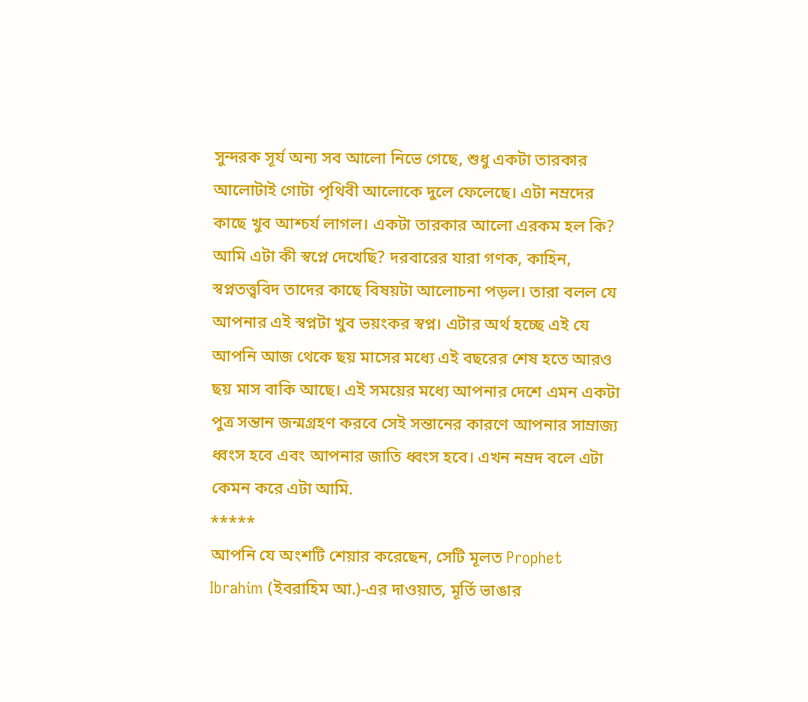সুন্দরক সূর্য অন্য সব আলো নিভে গেছে, শুধু একটা তারকার আলোটাই গোটা পৃথিবী আলোকে দুলে ফেলেছে। এটা নম্রদের কাছে খুব আশ্চর্য লাগল। একটা তারকার আলো এরকম হল কি? আমি এটা কী স্বপ্নে দেখেছি? দরবারের যারা গণক, কাহিন, স্বপ্নতত্ত্ববিদ তাদের কাছে বিষয়টা আলোচনা পড়ল। তারা বলল যে আপনার এই স্বপ্নটা খুব ভয়ংকর স্বপ্ন। এটার অর্থ হচ্ছে এই যে আপনি আজ থেকে ছয় মাসের মধ্যে এই বছরের শেষ হতে আরও ছয় মাস বাকি আছে। এই সময়ের মধ্যে আপনার দেশে এমন একটা পুত্র সন্তান জন্মগ্রহণ করবে সেই সন্তানের কারণে আপনার সাম্রাজ্য ধ্বংস হবে এবং আপনার জাতি ধ্বংস হবে। এখন নম্রদ বলে এটা কেমন করে এটা আমি.
*****
আপনি যে অংশটি শেয়ার করেছেন, সেটি মূলত Prophet Ibrahim (ইবরাহিম আ.)-এর দাওয়াত, মূর্তি ভাঙার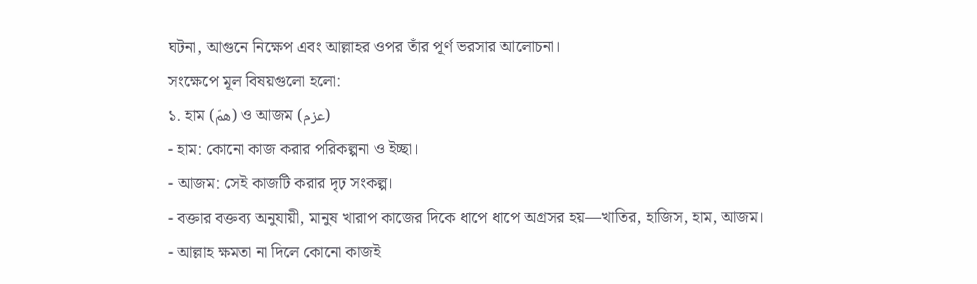ঘটনা, আগুনে নিক্ষেপ এবং আল্লাহর ওপর তাঁর পূর্ণ ভরসার আলোচনা।
সংক্ষেপে মূল বিষয়গুলো হলো:
১. হাম (همّ) ও আজম (عزم)
- হাম: কোনো কাজ করার পরিকল্পনা ও ইচ্ছা।
- আজম: সেই কাজটি করার দৃঢ় সংকল্প।
- বক্তার বক্তব্য অনুযায়ী, মানুষ খারাপ কাজের দিকে ধাপে ধাপে অগ্রসর হয়—খাতির, হাজিস, হাম, আজম।
- আল্লাহ ক্ষমতা না দিলে কোনো কাজই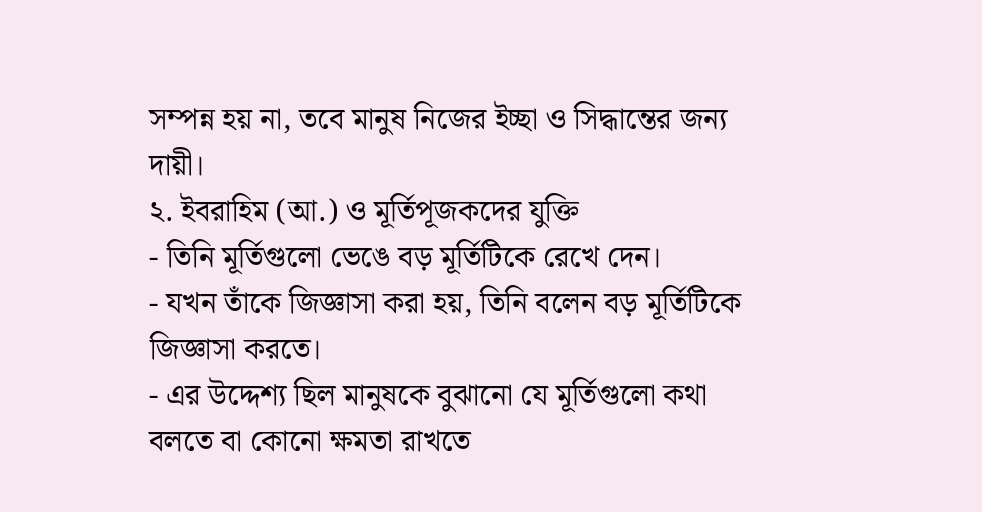সম্পন্ন হয় না, তবে মানুষ নিজের ইচ্ছা ও সিদ্ধান্তের জন্য দায়ী।
২. ইবরাহিম (আ.) ও মূর্তিপূজকদের যুক্তি
- তিনি মূর্তিগুলো ভেঙে বড় মূর্তিটিকে রেখে দেন।
- যখন তাঁকে জিজ্ঞাসা করা হয়, তিনি বলেন বড় মূর্তিটিকে জিজ্ঞাসা করতে।
- এর উদ্দেশ্য ছিল মানুষকে বুঝানো যে মূর্তিগুলো কথা বলতে বা কোনো ক্ষমতা রাখতে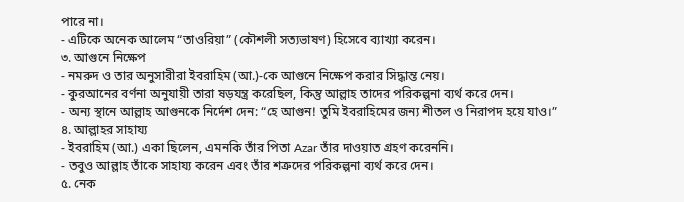পারে না।
- এটিকে অনেক আলেম “তাওরিয়া” (কৌশলী সত্যভাষণ) হিসেবে ব্যাখ্যা করেন।
৩. আগুনে নিক্ষেপ
- নমরুদ ও তার অনুসারীরা ইবরাহিম (আ.)-কে আগুনে নিক্ষেপ করার সিদ্ধান্ত নেয়।
- কুরআনের বর্ণনা অনুযায়ী তারা ষড়যন্ত্র করেছিল, কিন্তু আল্লাহ তাদের পরিকল্পনা ব্যর্থ করে দেন।
- অন্য স্থানে আল্লাহ আগুনকে নির্দেশ দেন: “হে আগুন! তুমি ইবরাহিমের জন্য শীতল ও নিরাপদ হয়ে যাও।”
৪. আল্লাহর সাহায্য
- ইবরাহিম (আ.) একা ছিলেন, এমনকি তাঁর পিতা Azar তাঁর দাওয়াত গ্রহণ করেননি।
- তবুও আল্লাহ তাঁকে সাহায্য করেন এবং তাঁর শত্রুদের পরিকল্পনা ব্যর্থ করে দেন।
৫. নেক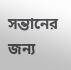সন্তানের জন্য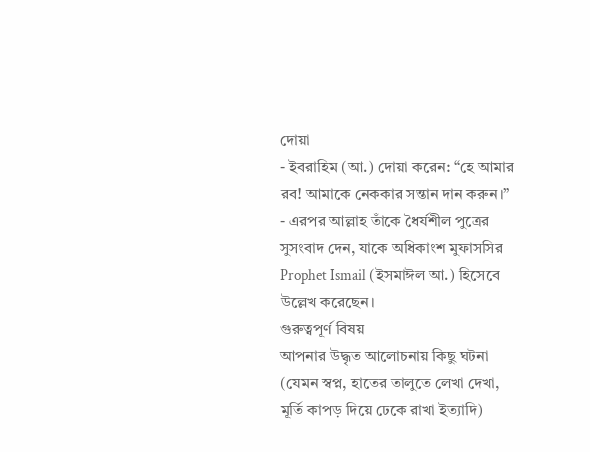দোয়া
- ইবরাহিম (আ.) দোয়া করেন: “হে আমার রব! আমাকে নেককার সন্তান দান করুন।”
- এরপর আল্লাহ তাঁকে ধৈর্যশীল পুত্রের সুসংবাদ দেন, যাকে অধিকাংশ মুফাসসির Prophet Ismail (ইসমাঈল আ.) হিসেবে উল্লেখ করেছেন।
গুরুত্বপূর্ণ বিষয়
আপনার উদ্ধৃত আলোচনায় কিছু ঘটনা (যেমন স্বপ্ন, হাতের তালুতে লেখা দেখা, মূর্তি কাপড় দিয়ে ঢেকে রাখা ইত্যাদি)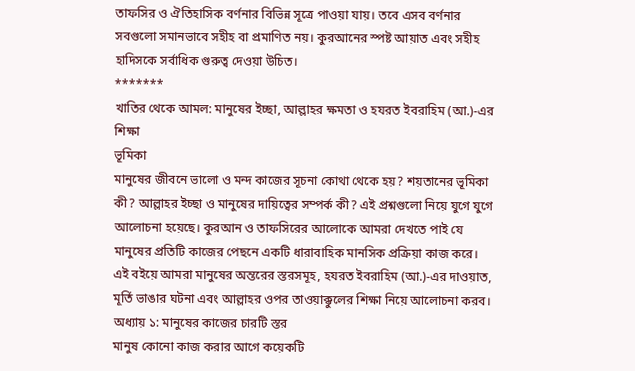তাফসির ও ঐতিহাসিক বর্ণনার বিভিন্ন সূত্রে পাওয়া যায়। তবে এসব বর্ণনার সবগুলো সমানভাবে সহীহ বা প্রমাণিত নয়। কুরআনের স্পষ্ট আয়াত এবং সহীহ হাদিসকে সর্বাধিক গুরুত্ব দেওয়া উচিত।
*******
খাতির থেকে আমল: মানুষের ইচ্ছা, আল্লাহর ক্ষমতা ও হযরত ইবরাহিম (আ.)-এর শিক্ষা
ভূমিকা
মানুষের জীবনে ভালো ও মন্দ কাজের সূচনা কোথা থেকে হয়? শয়তানের ভূমিকা কী? আল্লাহর ইচ্ছা ও মানুষের দায়িত্বের সম্পর্ক কী? এই প্রশ্নগুলো নিয়ে যুগে যুগে আলোচনা হয়েছে। কুরআন ও তাফসিরের আলোকে আমরা দেখতে পাই যে মানুষের প্রতিটি কাজের পেছনে একটি ধারাবাহিক মানসিক প্রক্রিয়া কাজ করে।
এই বইয়ে আমরা মানুষের অন্তরের স্তরসমূহ, হযরত ইবরাহিম (আ.)-এর দাওয়াত, মূর্তি ভাঙার ঘটনা এবং আল্লাহর ওপর তাওয়াক্কুলের শিক্ষা নিয়ে আলোচনা করব।
অধ্যায় ১: মানুষের কাজের চারটি স্তর
মানুষ কোনো কাজ করার আগে কয়েকটি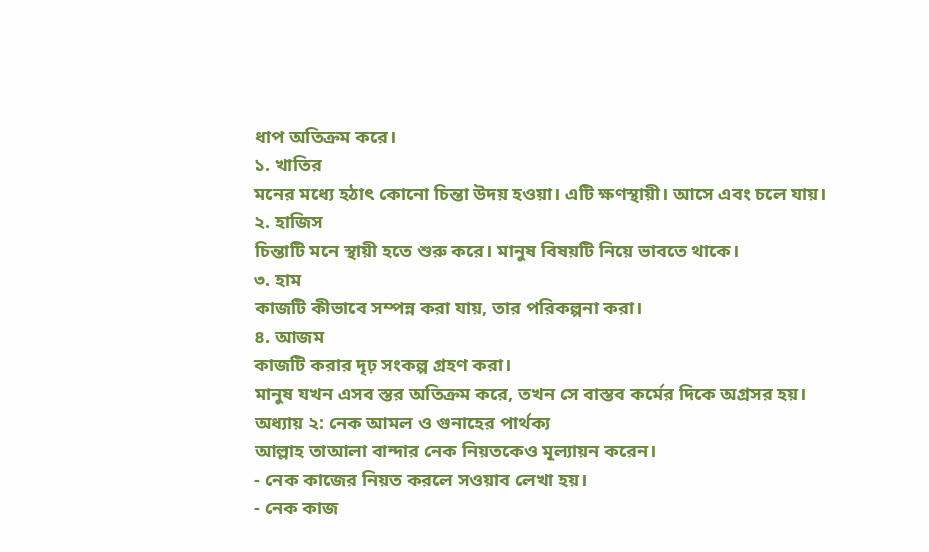ধাপ অতিক্রম করে।
১. খাতির
মনের মধ্যে হঠাৎ কোনো চিন্তা উদয় হওয়া। এটি ক্ষণস্থায়ী। আসে এবং চলে যায়।
২. হাজিস
চিন্তাটি মনে স্থায়ী হতে শুরু করে। মানুষ বিষয়টি নিয়ে ভাবতে থাকে।
৩. হাম
কাজটি কীভাবে সম্পন্ন করা যায়, তার পরিকল্পনা করা।
৪. আজম
কাজটি করার দৃঢ় সংকল্প গ্রহণ করা।
মানুষ যখন এসব স্তর অতিক্রম করে, তখন সে বাস্তব কর্মের দিকে অগ্রসর হয়।
অধ্যায় ২: নেক আমল ও গুনাহের পার্থক্য
আল্লাহ তাআলা বান্দার নেক নিয়তকেও মূল্যায়ন করেন।
- নেক কাজের নিয়ত করলে সওয়াব লেখা হয়।
- নেক কাজ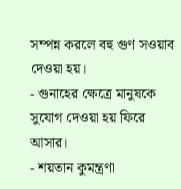সম্পন্ন করলে বহু গুণ সওয়াব দেওয়া হয়।
- গুনাহের ক্ষেত্রে মানুষকে সুযোগ দেওয়া হয় ফিরে আসার।
- শয়তান কুমন্ত্রণা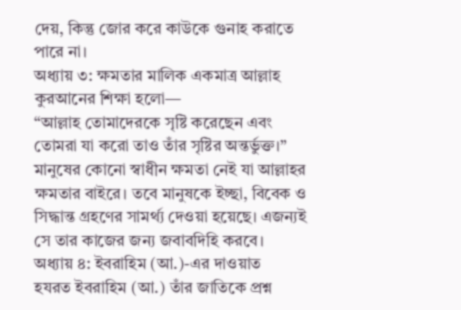দেয়, কিন্তু জোর করে কাউকে গুনাহ করাতে পারে না।
অধ্যায় ৩: ক্ষমতার মালিক একমাত্র আল্লাহ
কুরআনের শিক্ষা হলো—
“আল্লাহ তোমাদেরকে সৃষ্টি করেছেন এবং তোমরা যা করো তাও তাঁর সৃষ্টির অন্তর্ভুক্ত।”
মানুষের কোনো স্বাধীন ক্ষমতা নেই যা আল্লাহর ক্ষমতার বাইরে। তবে মানুষকে ইচ্ছা, বিবেক ও সিদ্ধান্ত গ্রহণের সামর্থ্য দেওয়া হয়েছে। এজন্যই সে তার কাজের জন্য জবাবদিহি করবে।
অধ্যায় ৪: ইবরাহিম (আ.)-এর দাওয়াত
হযরত ইবরাহিম (আ.) তাঁর জাতিকে প্রশ্ন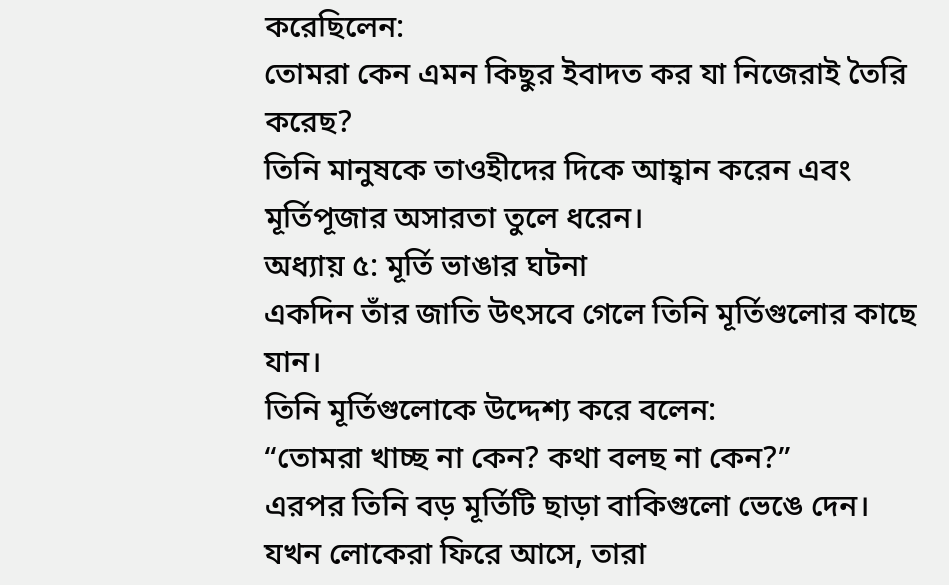করেছিলেন:
তোমরা কেন এমন কিছুর ইবাদত কর যা নিজেরাই তৈরি করেছ?
তিনি মানুষকে তাওহীদের দিকে আহ্বান করেন এবং মূর্তিপূজার অসারতা তুলে ধরেন।
অধ্যায় ৫: মূর্তি ভাঙার ঘটনা
একদিন তাঁর জাতি উৎসবে গেলে তিনি মূর্তিগুলোর কাছে যান।
তিনি মূর্তিগুলোকে উদ্দেশ্য করে বলেন:
“তোমরা খাচ্ছ না কেন? কথা বলছ না কেন?”
এরপর তিনি বড় মূর্তিটি ছাড়া বাকিগুলো ভেঙে দেন।
যখন লোকেরা ফিরে আসে, তারা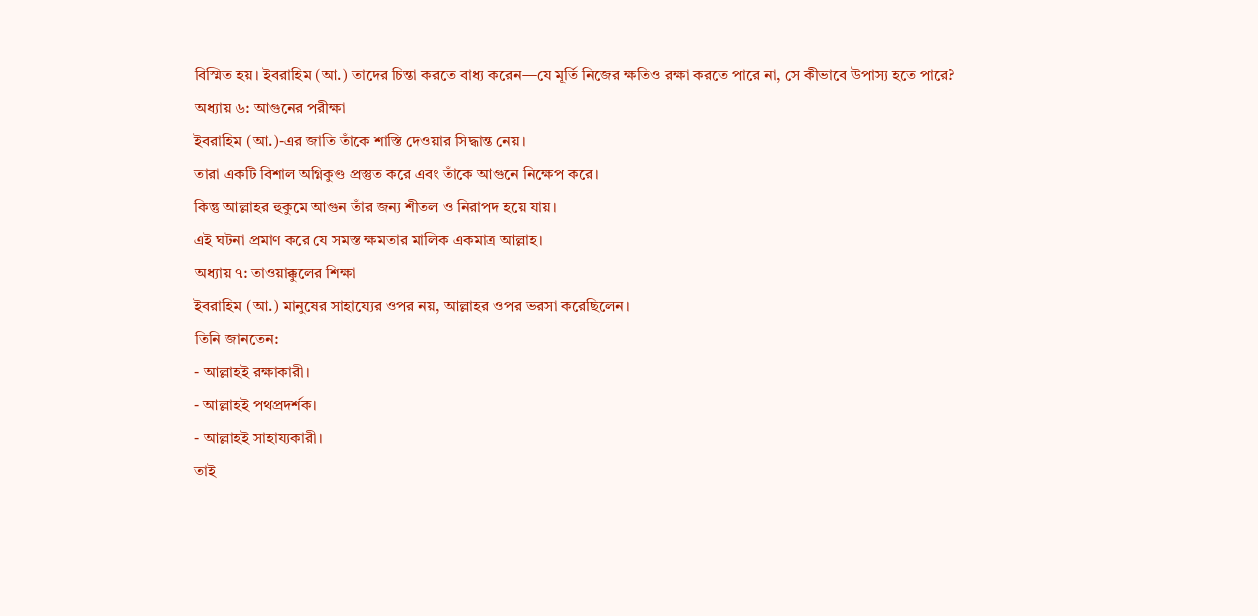বিস্মিত হয়। ইবরাহিম (আ.) তাদের চিন্তা করতে বাধ্য করেন—যে মূর্তি নিজের ক্ষতিও রক্ষা করতে পারে না, সে কীভাবে উপাস্য হতে পারে?
অধ্যায় ৬: আগুনের পরীক্ষা
ইবরাহিম (আ.)-এর জাতি তাঁকে শাস্তি দেওয়ার সিদ্ধান্ত নেয়।
তারা একটি বিশাল অগ্নিকুণ্ড প্রস্তুত করে এবং তাঁকে আগুনে নিক্ষেপ করে।
কিন্তু আল্লাহর হুকুমে আগুন তাঁর জন্য শীতল ও নিরাপদ হয়ে যায়।
এই ঘটনা প্রমাণ করে যে সমস্ত ক্ষমতার মালিক একমাত্র আল্লাহ।
অধ্যায় ৭: তাওয়াক্কুলের শিক্ষা
ইবরাহিম (আ.) মানুষের সাহায্যের ওপর নয়, আল্লাহর ওপর ভরসা করেছিলেন।
তিনি জানতেন:
- আল্লাহই রক্ষাকারী।
- আল্লাহই পথপ্রদর্শক।
- আল্লাহই সাহায্যকারী।
তাই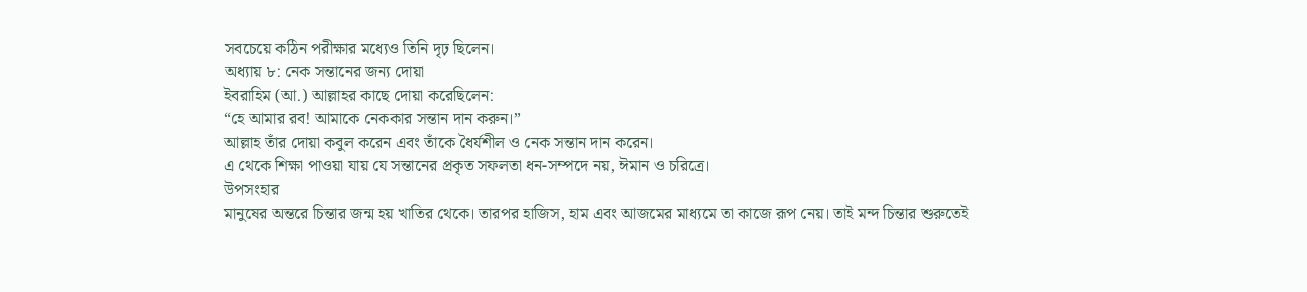সবচেয়ে কঠিন পরীক্ষার মধ্যেও তিনি দৃঢ় ছিলেন।
অধ্যায় ৮: নেক সন্তানের জন্য দোয়া
ইবরাহিম (আ.) আল্লাহর কাছে দোয়া করেছিলেন:
“হে আমার রব! আমাকে নেককার সন্তান দান করুন।”
আল্লাহ তাঁর দোয়া কবুল করেন এবং তাঁকে ধৈর্যশীল ও নেক সন্তান দান করেন।
এ থেকে শিক্ষা পাওয়া যায় যে সন্তানের প্রকৃত সফলতা ধন-সম্পদে নয়, ঈমান ও চরিত্রে।
উপসংহার
মানুষের অন্তরে চিন্তার জন্ম হয় খাতির থেকে। তারপর হাজিস, হাম এবং আজমের মাধ্যমে তা কাজে রূপ নেয়। তাই মন্দ চিন্তার শুরুতেই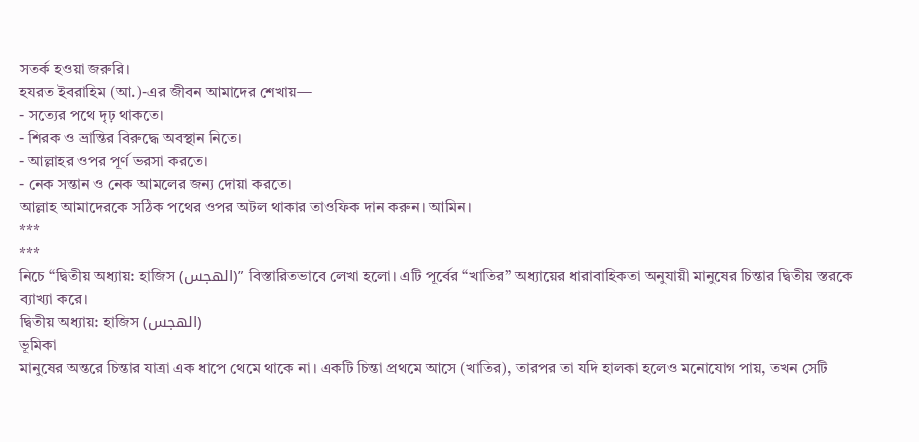সতর্ক হওয়া জরুরি।
হযরত ইবরাহিম (আ.)-এর জীবন আমাদের শেখায়—
- সত্যের পথে দৃঢ় থাকতে।
- শিরক ও ভ্রান্তির বিরুদ্ধে অবস্থান নিতে।
- আল্লাহর ওপর পূর্ণ ভরসা করতে।
- নেক সন্তান ও নেক আমলের জন্য দোয়া করতে।
আল্লাহ আমাদেরকে সঠিক পথের ওপর অটল থাকার তাওফিক দান করুন। আমিন।
***
***
নিচে “দ্বিতীয় অধ্যায়: হাজিস (الهجس)” বিস্তারিতভাবে লেখা হলো। এটি পূর্বের “খাতির” অধ্যায়ের ধারাবাহিকতা অনুযায়ী মানুষের চিন্তার দ্বিতীয় স্তরকে ব্যাখ্যা করে।
দ্বিতীয় অধ্যায়: হাজিস (الهجس)
ভূমিকা
মানুষের অন্তরে চিন্তার যাত্রা এক ধাপে থেমে থাকে না। একটি চিন্তা প্রথমে আসে (খাতির), তারপর তা যদি হালকা হলেও মনোযোগ পায়, তখন সেটি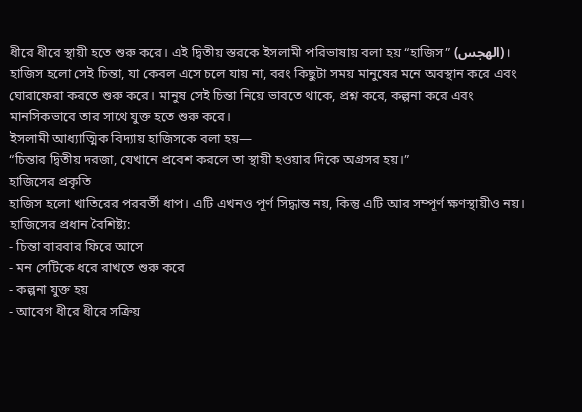ধীরে ধীরে স্থায়ী হতে শুরু করে। এই দ্বিতীয় স্তরকে ইসলামী পরিভাষায় বলা হয় “হাজিস” (الهجس)।
হাজিস হলো সেই চিন্তা, যা কেবল এসে চলে যায় না, বরং কিছুটা সময় মানুষের মনে অবস্থান করে এবং ঘোরাফেরা করতে শুরু করে। মানুষ সেই চিন্তা নিয়ে ভাবতে থাকে, প্রশ্ন করে, কল্পনা করে এবং মানসিকভাবে তার সাথে যুক্ত হতে শুরু করে।
ইসলামী আধ্যাত্মিক বিদ্যায় হাজিসকে বলা হয়—
“চিন্তার দ্বিতীয় দরজা, যেখানে প্রবেশ করলে তা স্থায়ী হওয়ার দিকে অগ্রসর হয়।”
হাজিসের প্রকৃতি
হাজিস হলো খাতিরের পরবর্তী ধাপ। এটি এখনও পূর্ণ সিদ্ধান্ত নয়, কিন্তু এটি আর সম্পূর্ণ ক্ষণস্থায়ীও নয়।
হাজিসের প্রধান বৈশিষ্ট্য:
- চিন্তা বারবার ফিরে আসে
- মন সেটিকে ধরে রাখতে শুরু করে
- কল্পনা যুক্ত হয়
- আবেগ ধীরে ধীরে সক্রিয়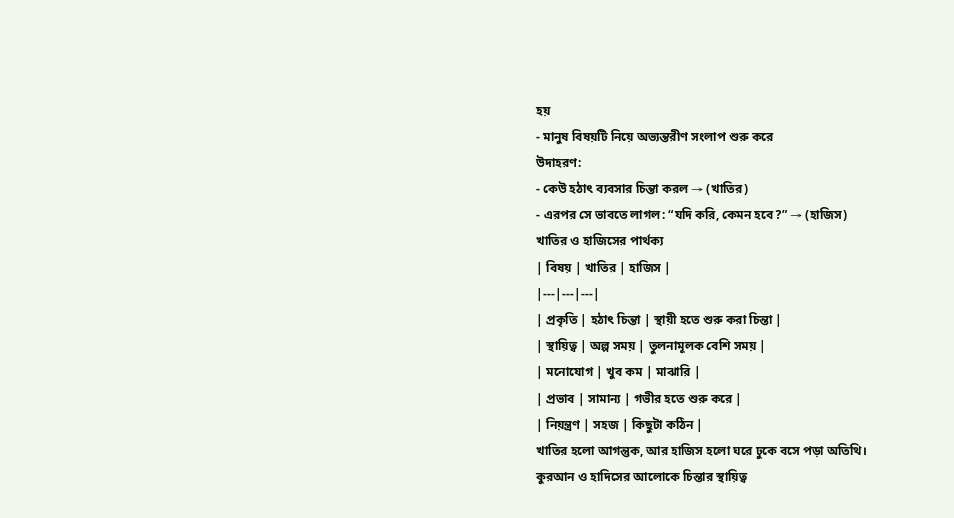হয়
- মানুষ বিষয়টি নিয়ে অভ্যন্তরীণ সংলাপ শুরু করে
উদাহরণ:
- কেউ হঠাৎ ব্যবসার চিন্তা করল → (খাতির)
- এরপর সে ভাবতে লাগল: “যদি করি, কেমন হবে?” → (হাজিস)
খাতির ও হাজিসের পার্থক্য
| বিষয় | খাতির | হাজিস |
|---|---|---|
| প্রকৃতি | হঠাৎ চিন্তা | স্থায়ী হতে শুরু করা চিন্তা |
| স্থায়িত্ব | অল্প সময় | তুলনামূলক বেশি সময় |
| মনোযোগ | খুব কম | মাঝারি |
| প্রভাব | সামান্য | গভীর হতে শুরু করে |
| নিয়ন্ত্রণ | সহজ | কিছুটা কঠিন |
খাতির হলো আগন্তুক, আর হাজিস হলো ঘরে ঢুকে বসে পড়া অতিথি।
কুরআন ও হাদিসের আলোকে চিন্তার স্থায়িত্ব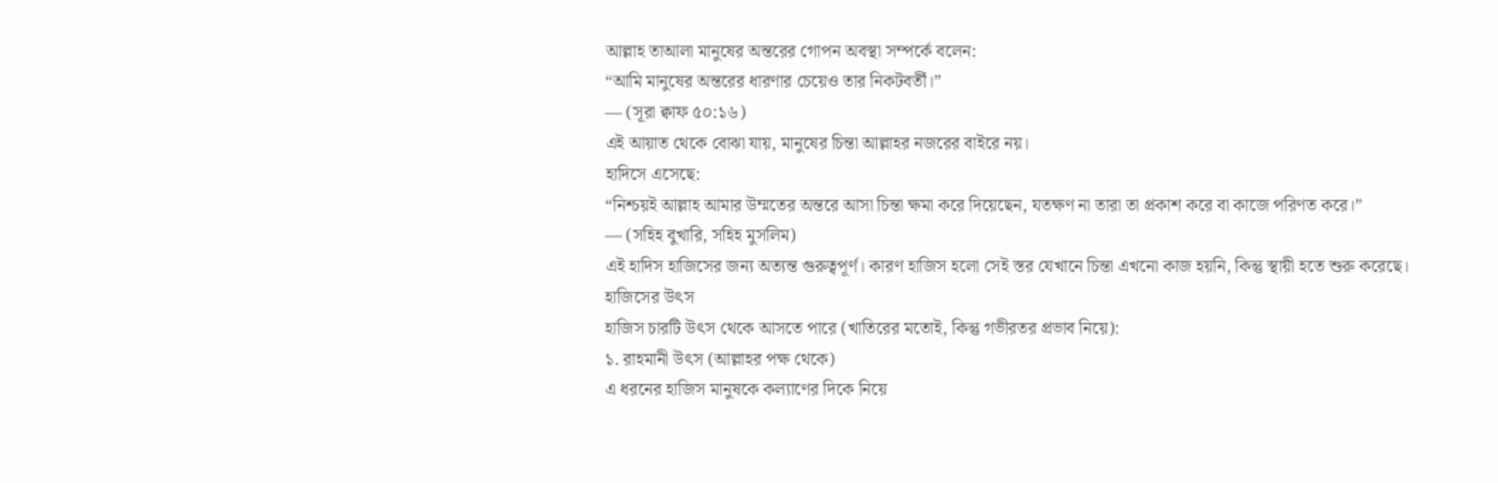আল্লাহ তাআলা মানুষের অন্তরের গোপন অবস্থা সম্পর্কে বলেন:
“আমি মানুষের অন্তরের ধারণার চেয়েও তার নিকটবর্তী।”
— (সূরা ক্বাফ ৫০:১৬)
এই আয়াত থেকে বোঝা যায়, মানুষের চিন্তা আল্লাহর নজরের বাইরে নয়।
হাদিসে এসেছে:
“নিশ্চয়ই আল্লাহ আমার উম্মতের অন্তরে আসা চিন্তা ক্ষমা করে দিয়েছেন, যতক্ষণ না তারা তা প্রকাশ করে বা কাজে পরিণত করে।”
— (সহিহ বুখারি, সহিহ মুসলিম)
এই হাদিস হাজিসের জন্য অত্যন্ত গুরুত্বপূর্ণ। কারণ হাজিস হলো সেই স্তর যেখানে চিন্তা এখনো কাজ হয়নি, কিন্তু স্থায়ী হতে শুরু করেছে।
হাজিসের উৎস
হাজিস চারটি উৎস থেকে আসতে পারে (খাতিরের মতোই, কিন্তু গভীরতর প্রভাব নিয়ে):
১. রাহমানী উৎস (আল্লাহর পক্ষ থেকে)
এ ধরনের হাজিস মানুষকে কল্যাণের দিকে নিয়ে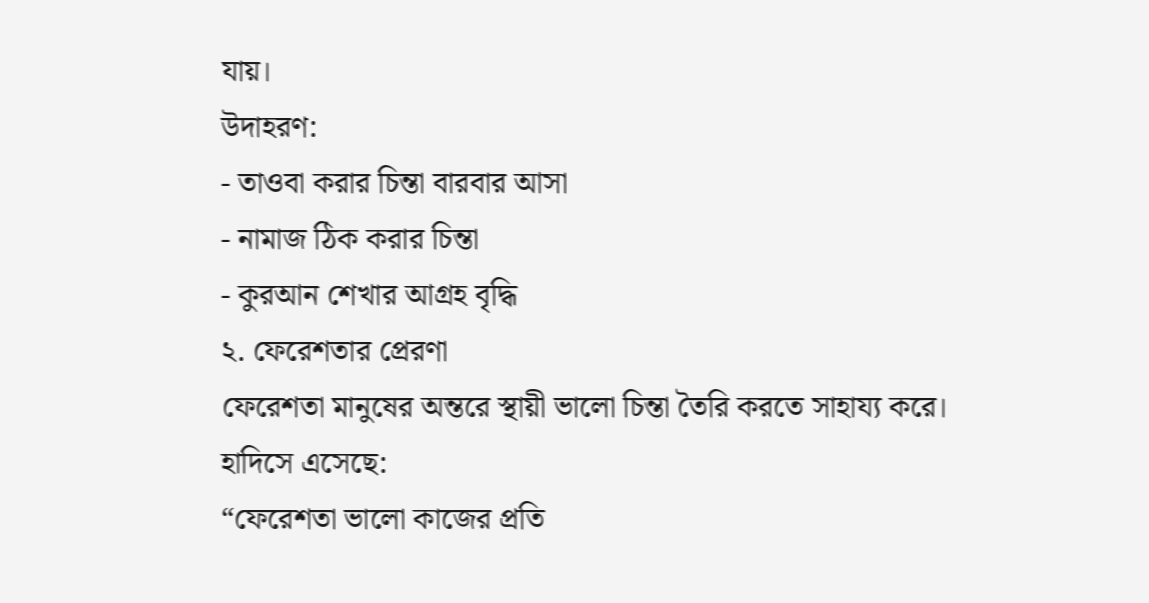যায়।
উদাহরণ:
- তাওবা করার চিন্তা বারবার আসা
- নামাজ ঠিক করার চিন্তা
- কুরআন শেখার আগ্রহ বৃদ্ধি
২. ফেরেশতার প্রেরণা
ফেরেশতা মানুষের অন্তরে স্থায়ী ভালো চিন্তা তৈরি করতে সাহায্য করে।
হাদিসে এসেছে:
“ফেরেশতা ভালো কাজের প্রতি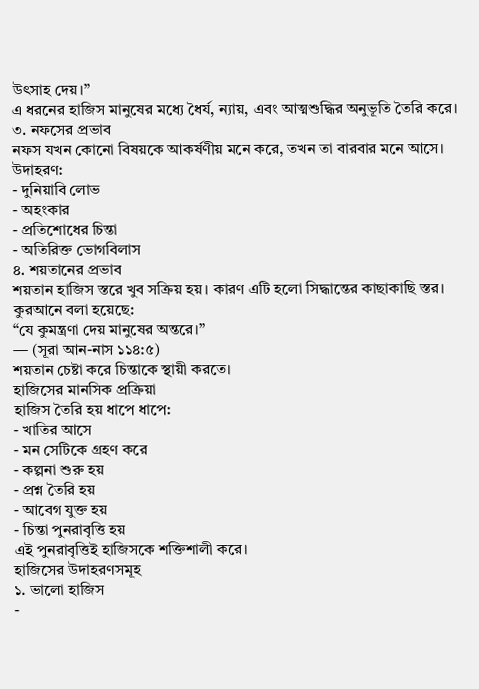উৎসাহ দেয়।”
এ ধরনের হাজিস মানুষের মধ্যে ধৈর্য, ন্যায়, এবং আত্মশুদ্ধির অনুভূতি তৈরি করে।
৩. নফসের প্রভাব
নফস যখন কোনো বিষয়কে আকর্ষণীয় মনে করে, তখন তা বারবার মনে আসে।
উদাহরণ:
- দুনিয়াবি লোভ
- অহংকার
- প্রতিশোধের চিন্তা
- অতিরিক্ত ভোগবিলাস
৪. শয়তানের প্রভাব
শয়তান হাজিস স্তরে খুব সক্রিয় হয়। কারণ এটি হলো সিদ্ধান্তের কাছাকাছি স্তর।
কুরআনে বলা হয়েছে:
“যে কুমন্ত্রণা দেয় মানুষের অন্তরে।”
— (সূরা আন-নাস ১১৪:৫)
শয়তান চেষ্টা করে চিন্তাকে স্থায়ী করতে।
হাজিসের মানসিক প্রক্রিয়া
হাজিস তৈরি হয় ধাপে ধাপে:
- খাতির আসে
- মন সেটিকে গ্রহণ করে
- কল্পনা শুরু হয়
- প্রশ্ন তৈরি হয়
- আবেগ যুক্ত হয়
- চিন্তা পুনরাবৃত্তি হয়
এই পুনরাবৃত্তিই হাজিসকে শক্তিশালী করে।
হাজিসের উদাহরণসমূহ
১. ভালো হাজিস
-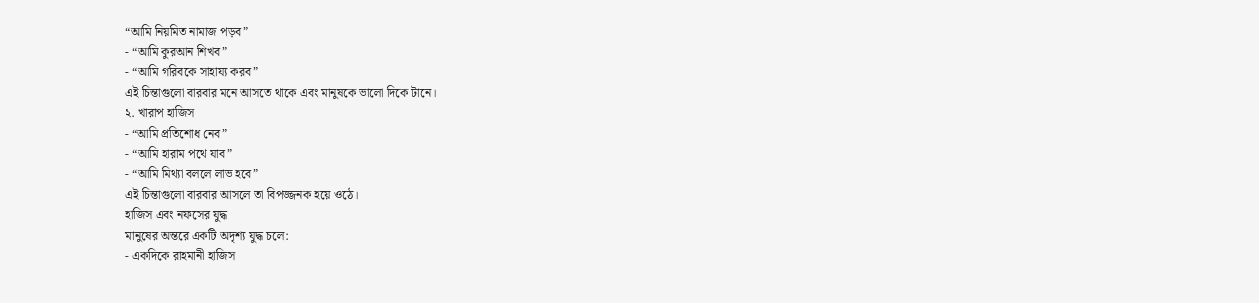“আমি নিয়মিত নামাজ পড়ব”
- “আমি কুরআন শিখব”
- “আমি গরিবকে সাহায্য করব”
এই চিন্তাগুলো বারবার মনে আসতে থাকে এবং মানুষকে ভালো দিকে টানে।
২. খারাপ হাজিস
- “আমি প্রতিশোধ নেব”
- “আমি হারাম পথে যাব”
- “আমি মিথ্যা বললে লাভ হবে”
এই চিন্তাগুলো বারবার আসলে তা বিপজ্জনক হয়ে ওঠে।
হাজিস এবং নফসের যুদ্ধ
মানুষের অন্তরে একটি অদৃশ্য যুদ্ধ চলে:
- একদিকে রাহমানী হাজিস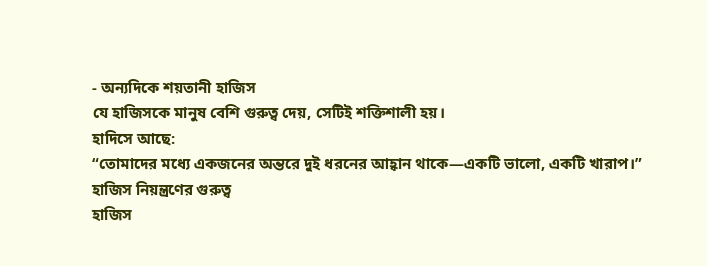- অন্যদিকে শয়তানী হাজিস
যে হাজিসকে মানুষ বেশি গুরুত্ব দেয়, সেটিই শক্তিশালী হয়।
হাদিসে আছে:
“তোমাদের মধ্যে একজনের অন্তরে দুই ধরনের আহ্বান থাকে—একটি ভালো, একটি খারাপ।”
হাজিস নিয়ন্ত্রণের গুরুত্ব
হাজিস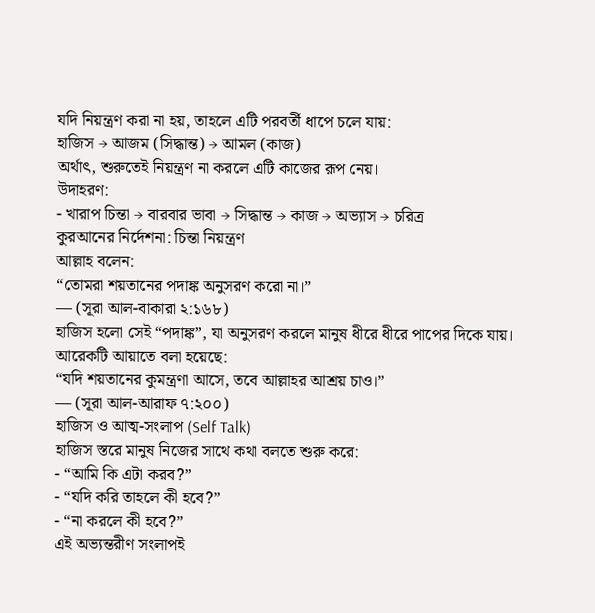যদি নিয়ন্ত্রণ করা না হয়, তাহলে এটি পরবর্তী ধাপে চলে যায়:
হাজিস → আজম (সিদ্ধান্ত) → আমল (কাজ)
অর্থাৎ, শুরুতেই নিয়ন্ত্রণ না করলে এটি কাজের রূপ নেয়।
উদাহরণ:
- খারাপ চিন্তা → বারবার ভাবা → সিদ্ধান্ত → কাজ → অভ্যাস → চরিত্র
কুরআনের নির্দেশনা: চিন্তা নিয়ন্ত্রণ
আল্লাহ বলেন:
“তোমরা শয়তানের পদাঙ্ক অনুসরণ করো না।”
— (সূরা আল-বাকারা ২:১৬৮)
হাজিস হলো সেই “পদাঙ্ক”, যা অনুসরণ করলে মানুষ ধীরে ধীরে পাপের দিকে যায়।
আরেকটি আয়াতে বলা হয়েছে:
“যদি শয়তানের কুমন্ত্রণা আসে, তবে আল্লাহর আশ্রয় চাও।”
— (সূরা আল-আরাফ ৭:২০০)
হাজিস ও আত্ম-সংলাপ (Self Talk)
হাজিস স্তরে মানুষ নিজের সাথে কথা বলতে শুরু করে:
- “আমি কি এটা করব?”
- “যদি করি তাহলে কী হবে?”
- “না করলে কী হবে?”
এই অভ্যন্তরীণ সংলাপই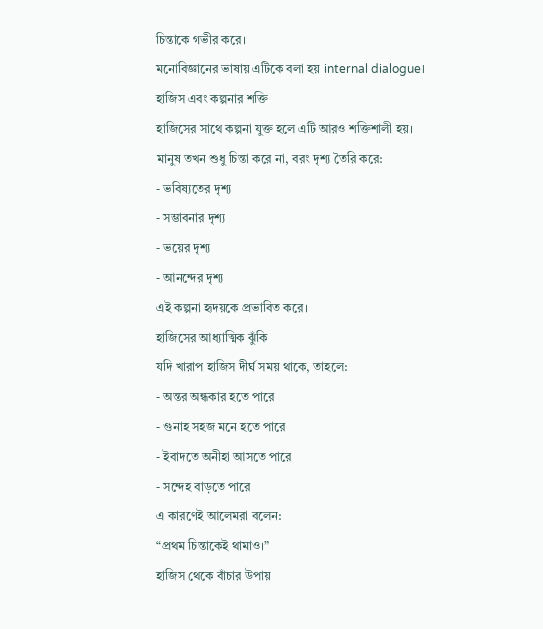চিন্তাকে গভীর করে।
মনোবিজ্ঞানের ভাষায় এটিকে বলা হয় internal dialogue।
হাজিস এবং কল্পনার শক্তি
হাজিসের সাথে কল্পনা যুক্ত হলে এটি আরও শক্তিশালী হয়।
মানুষ তখন শুধু চিন্তা করে না, বরং দৃশ্য তৈরি করে:
- ভবিষ্যতের দৃশ্য
- সম্ভাবনার দৃশ্য
- ভয়ের দৃশ্য
- আনন্দের দৃশ্য
এই কল্পনা হৃদয়কে প্রভাবিত করে।
হাজিসের আধ্যাত্মিক ঝুঁকি
যদি খারাপ হাজিস দীর্ঘ সময় থাকে, তাহলে:
- অন্তর অন্ধকার হতে পারে
- গুনাহ সহজ মনে হতে পারে
- ইবাদতে অনীহা আসতে পারে
- সন্দেহ বাড়তে পারে
এ কারণেই আলেমরা বলেন:
“প্রথম চিন্তাকেই থামাও।”
হাজিস থেকে বাঁচার উপায়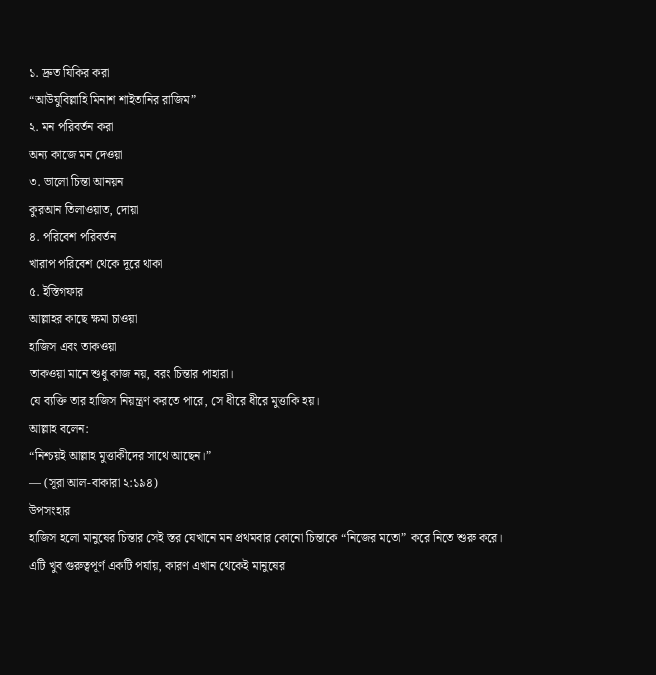১. দ্রুত যিকির করা
“আউযুবিল্লাহি মিনাশ শাইতানির রাজিম”
২. মন পরিবর্তন করা
অন্য কাজে মন দেওয়া
৩. ভালো চিন্তা আনয়ন
কুরআন তিলাওয়াত, দোয়া
৪. পরিবেশ পরিবর্তন
খারাপ পরিবেশ থেকে দূরে থাকা
৫. ইস্তিগফার
আল্লাহর কাছে ক্ষমা চাওয়া
হাজিস এবং তাকওয়া
তাকওয়া মানে শুধু কাজ নয়, বরং চিন্তার পাহারা।
যে ব্যক্তি তার হাজিস নিয়ন্ত্রণ করতে পারে, সে ধীরে ধীরে মুত্তাকি হয়।
আল্লাহ বলেন:
“নিশ্চয়ই আল্লাহ মুত্তাকীদের সাথে আছেন।”
— (সূরা আল-বাকারা ২:১৯৪)
উপসংহার
হাজিস হলো মানুষের চিন্তার সেই স্তর যেখানে মন প্রথমবার কোনো চিন্তাকে “নিজের মতো” করে নিতে শুরু করে।
এটি খুব গুরুত্বপূর্ণ একটি পর্যায়, কারণ এখান থেকেই মানুষের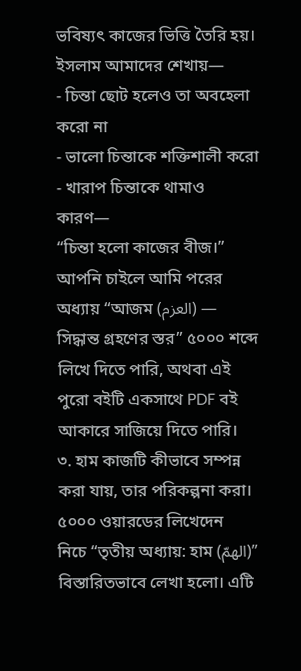ভবিষ্যৎ কাজের ভিত্তি তৈরি হয়।
ইসলাম আমাদের শেখায়—
- চিন্তা ছোট হলেও তা অবহেলা করো না
- ভালো চিন্তাকে শক্তিশালী করো
- খারাপ চিন্তাকে থামাও
কারণ—
“চিন্তা হলো কাজের বীজ।”
আপনি চাইলে আমি পরের অধ্যায় “আজম (العزم) — সিদ্ধান্ত গ্রহণের স্তর” ৫০০০ শব্দে লিখে দিতে পারি, অথবা এই পুরো বইটি একসাথে PDF বই আকারে সাজিয়ে দিতে পারি।
৩. হাম কাজটি কীভাবে সম্পন্ন করা যায়, তার পরিকল্পনা করা। ৫০০০ ওয়ারডের লিখেদেন
নিচে “তৃতীয় অধ্যায়: হাম (الهمّ)” বিস্তারিতভাবে লেখা হলো। এটি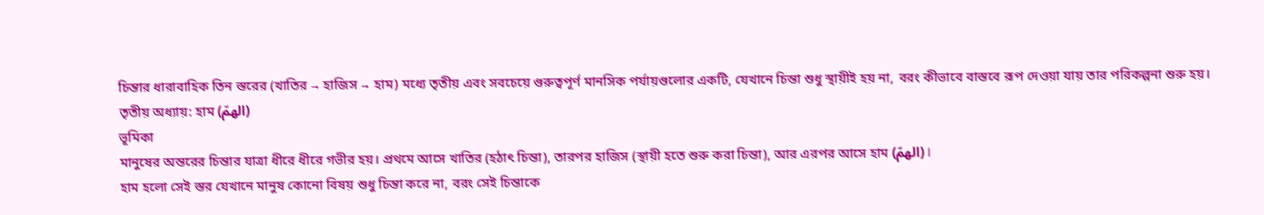চিন্তার ধারাবাহিক তিন স্তরের (খাতির → হাজিস → হাম) মধ্যে তৃতীয় এবং সবচেয়ে গুরুত্বপূর্ণ মানসিক পর্যায়গুলোর একটি, যেখানে চিন্তা শুধু স্থায়ীই হয় না, বরং কীভাবে বাস্তবে রূপ দেওয়া যায় তার পরিকল্পনা শুরু হয়।
তৃতীয় অধ্যায়: হাম (الهمّ)
ভূমিকা
মানুষের অন্তরের চিন্তার যাত্রা ধীরে ধীরে গভীর হয়। প্রথমে আসে খাতির (হঠাৎ চিন্তা), তারপর হাজিস (স্থায়ী হতে শুরু করা চিন্তা), আর এরপর আসে হাম (الهمّ)।
হাম হলো সেই স্তর যেখানে মানুষ কোনো বিষয় শুধু চিন্তা করে না, বরং সেই চিন্তাকে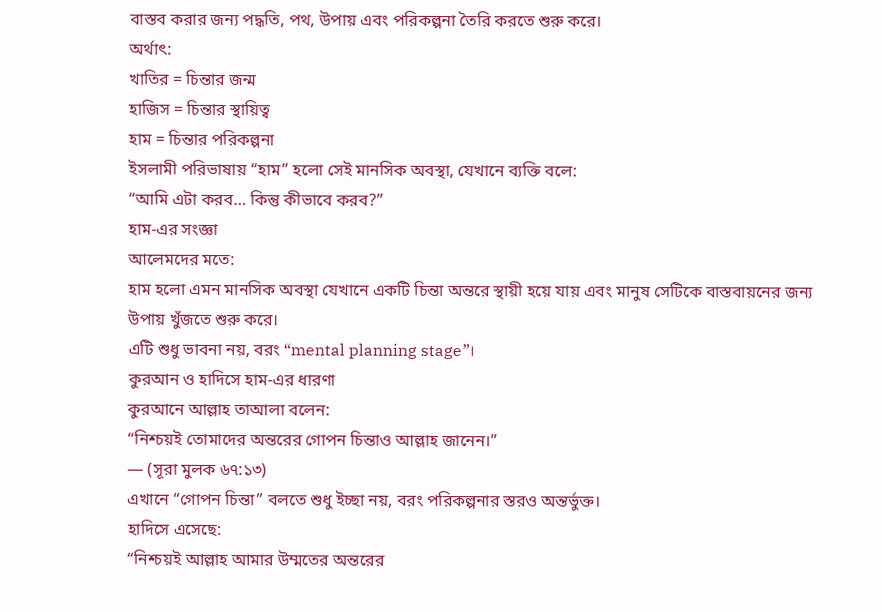বাস্তব করার জন্য পদ্ধতি, পথ, উপায় এবং পরিকল্পনা তৈরি করতে শুরু করে।
অর্থাৎ:
খাতির = চিন্তার জন্ম
হাজিস = চিন্তার স্থায়িত্ব
হাম = চিন্তার পরিকল্পনা
ইসলামী পরিভাষায় “হাম” হলো সেই মানসিক অবস্থা, যেখানে ব্যক্তি বলে:
“আমি এটা করব… কিন্তু কীভাবে করব?”
হাম-এর সংজ্ঞা
আলেমদের মতে:
হাম হলো এমন মানসিক অবস্থা যেখানে একটি চিন্তা অন্তরে স্থায়ী হয়ে যায় এবং মানুষ সেটিকে বাস্তবায়নের জন্য উপায় খুঁজতে শুরু করে।
এটি শুধু ভাবনা নয়, বরং “mental planning stage”।
কুরআন ও হাদিসে হাম-এর ধারণা
কুরআনে আল্লাহ তাআলা বলেন:
“নিশ্চয়ই তোমাদের অন্তরের গোপন চিন্তাও আল্লাহ জানেন।”
— (সূরা মুলক ৬৭:১৩)
এখানে “গোপন চিন্তা” বলতে শুধু ইচ্ছা নয়, বরং পরিকল্পনার স্তরও অন্তর্ভুক্ত।
হাদিসে এসেছে:
“নিশ্চয়ই আল্লাহ আমার উম্মতের অন্তরের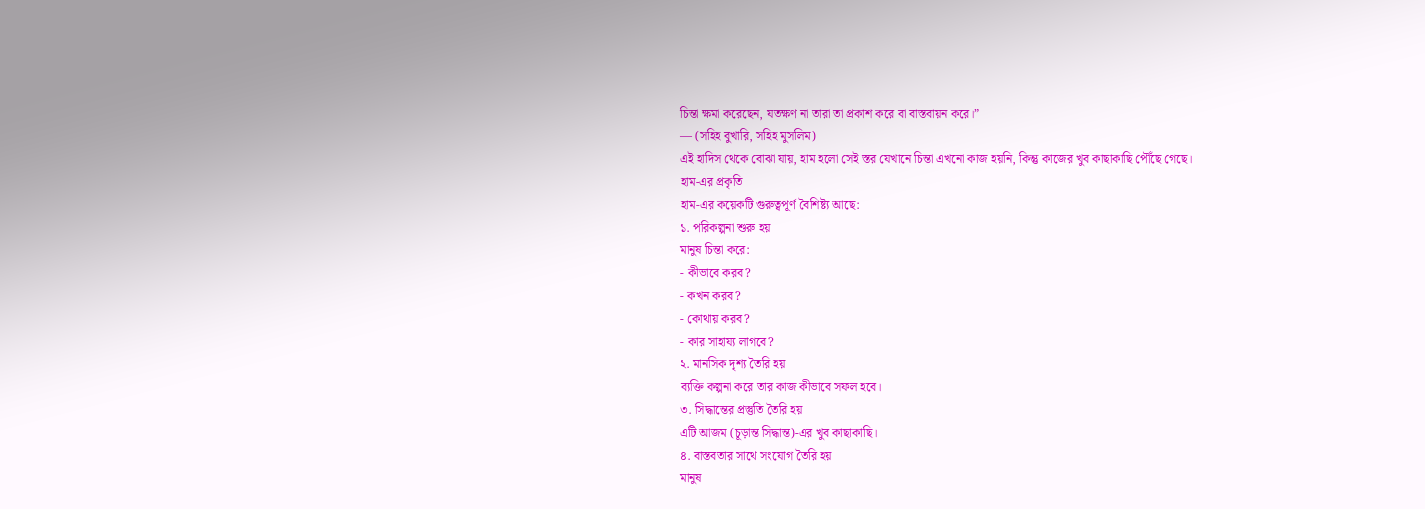চিন্তা ক্ষমা করেছেন, যতক্ষণ না তারা তা প্রকাশ করে বা বাস্তবায়ন করে।”
— (সহিহ বুখারি, সহিহ মুসলিম)
এই হাদিস থেকে বোঝা যায়, হাম হলো সেই স্তর যেখানে চিন্তা এখনো কাজ হয়নি, কিন্তু কাজের খুব কাছাকাছি পৌঁছে গেছে।
হাম-এর প্রকৃতি
হাম-এর কয়েকটি গুরুত্বপূর্ণ বৈশিষ্ট্য আছে:
১. পরিকল্পনা শুরু হয়
মানুষ চিন্তা করে:
- কীভাবে করব?
- কখন করব?
- কোথায় করব?
- কার সাহায্য লাগবে?
২. মানসিক দৃশ্য তৈরি হয়
ব্যক্তি কল্পনা করে তার কাজ কীভাবে সফল হবে।
৩. সিদ্ধান্তের প্রস্তুতি তৈরি হয়
এটি আজম (চূড়ান্ত সিদ্ধান্ত)-এর খুব কাছাকাছি।
৪. বাস্তবতার সাথে সংযোগ তৈরি হয়
মানুষ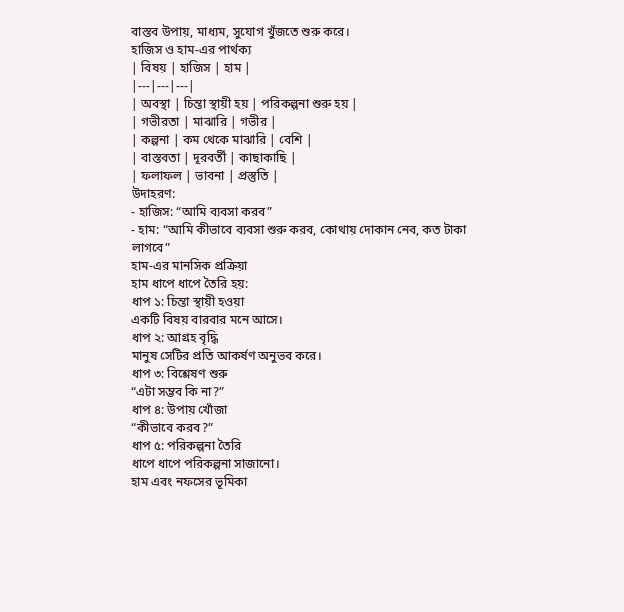বাস্তব উপায়, মাধ্যম, সুযোগ খুঁজতে শুরু করে।
হাজিস ও হাম-এর পার্থক্য
| বিষয় | হাজিস | হাম |
|---|---|---|
| অবস্থা | চিন্তা স্থায়ী হয় | পরিকল্পনা শুরু হয় |
| গভীরতা | মাঝারি | গভীর |
| কল্পনা | কম থেকে মাঝারি | বেশি |
| বাস্তবতা | দূরবর্তী | কাছাকাছি |
| ফলাফল | ভাবনা | প্রস্তুতি |
উদাহরণ:
- হাজিস: “আমি ব্যবসা করব”
- হাম: “আমি কীভাবে ব্যবসা শুরু করব, কোথায় দোকান নেব, কত টাকা লাগবে”
হাম-এর মানসিক প্রক্রিয়া
হাম ধাপে ধাপে তৈরি হয়:
ধাপ ১: চিন্তা স্থায়ী হওয়া
একটি বিষয় বারবার মনে আসে।
ধাপ ২: আগ্রহ বৃদ্ধি
মানুষ সেটির প্রতি আকর্ষণ অনুভব করে।
ধাপ ৩: বিশ্লেষণ শুরু
“এটা সম্ভব কি না?”
ধাপ ৪: উপায় খোঁজা
“কীভাবে করব?”
ধাপ ৫: পরিকল্পনা তৈরি
ধাপে ধাপে পরিকল্পনা সাজানো।
হাম এবং নফসের ভূমিকা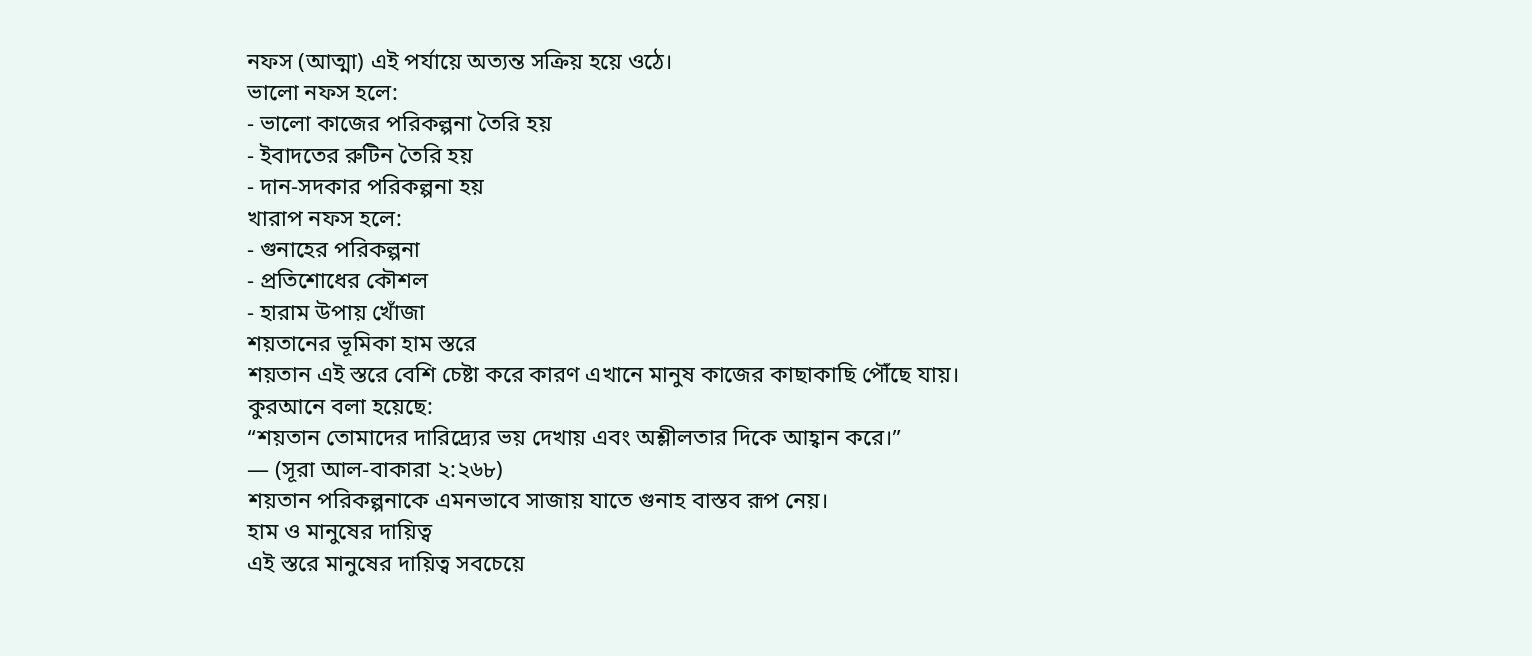নফস (আত্মা) এই পর্যায়ে অত্যন্ত সক্রিয় হয়ে ওঠে।
ভালো নফস হলে:
- ভালো কাজের পরিকল্পনা তৈরি হয়
- ইবাদতের রুটিন তৈরি হয়
- দান-সদকার পরিকল্পনা হয়
খারাপ নফস হলে:
- গুনাহের পরিকল্পনা
- প্রতিশোধের কৌশল
- হারাম উপায় খোঁজা
শয়তানের ভূমিকা হাম স্তরে
শয়তান এই স্তরে বেশি চেষ্টা করে কারণ এখানে মানুষ কাজের কাছাকাছি পৌঁছে যায়।
কুরআনে বলা হয়েছে:
“শয়তান তোমাদের দারিদ্র্যের ভয় দেখায় এবং অশ্লীলতার দিকে আহ্বান করে।”
— (সূরা আল-বাকারা ২:২৬৮)
শয়তান পরিকল্পনাকে এমনভাবে সাজায় যাতে গুনাহ বাস্তব রূপ নেয়।
হাম ও মানুষের দায়িত্ব
এই স্তরে মানুষের দায়িত্ব সবচেয়ে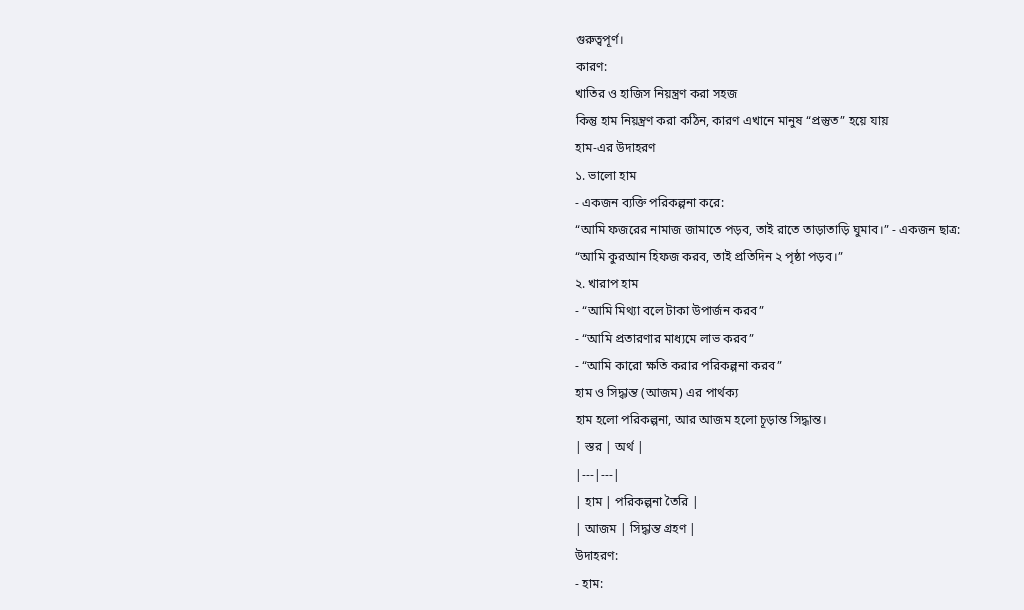গুরুত্বপূর্ণ।
কারণ:
খাতির ও হাজিস নিয়ন্ত্রণ করা সহজ
কিন্তু হাম নিয়ন্ত্রণ করা কঠিন, কারণ এখানে মানুষ “প্রস্তুত” হয়ে যায়
হাম-এর উদাহরণ
১. ভালো হাম
- একজন ব্যক্তি পরিকল্পনা করে:
“আমি ফজরের নামাজ জামাতে পড়ব, তাই রাতে তাড়াতাড়ি ঘুমাব।” - একজন ছাত্র:
“আমি কুরআন হিফজ করব, তাই প্রতিদিন ২ পৃষ্ঠা পড়ব।”
২. খারাপ হাম
- “আমি মিথ্যা বলে টাকা উপার্জন করব”
- “আমি প্রতারণার মাধ্যমে লাভ করব”
- “আমি কারো ক্ষতি করার পরিকল্পনা করব”
হাম ও সিদ্ধান্ত (আজম) এর পার্থক্য
হাম হলো পরিকল্পনা, আর আজম হলো চূড়ান্ত সিদ্ধান্ত।
| স্তর | অর্থ |
|---|---|
| হাম | পরিকল্পনা তৈরি |
| আজম | সিদ্ধান্ত গ্রহণ |
উদাহরণ:
- হাম: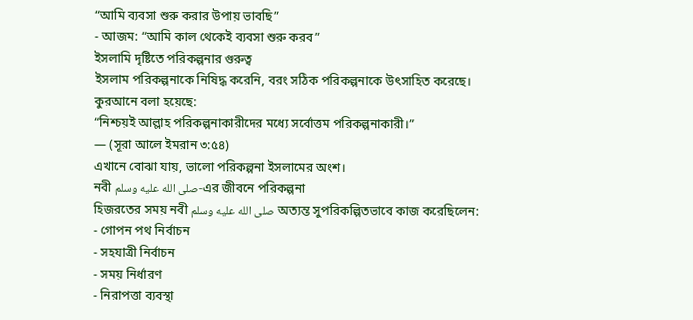“আমি ব্যবসা শুরু করার উপায় ভাবছি”
- আজম: “আমি কাল থেকেই ব্যবসা শুরু করব”
ইসলামি দৃষ্টিতে পরিকল্পনার গুরুত্ব
ইসলাম পরিকল্পনাকে নিষিদ্ধ করেনি, বরং সঠিক পরিকল্পনাকে উৎসাহিত করেছে।
কুরআনে বলা হয়েছে:
“নিশ্চয়ই আল্লাহ পরিকল্পনাকারীদের মধ্যে সর্বোত্তম পরিকল্পনাকারী।”
— (সূরা আলে ইমরান ৩:৫৪)
এখানে বোঝা যায়, ভালো পরিকল্পনা ইসলামের অংশ।
নবী صلى الله عليه وسلم-এর জীবনে পরিকল্পনা
হিজরতের সময় নবী صلى الله عليه وسلم অত্যন্ত সুপরিকল্পিতভাবে কাজ করেছিলেন:
- গোপন পথ নির্বাচন
- সহযাত্রী নির্বাচন
- সময় নির্ধারণ
- নিরাপত্তা ব্যবস্থা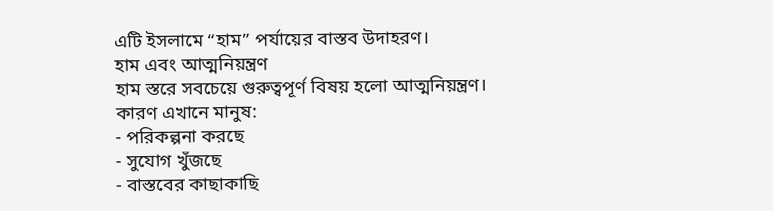এটি ইসলামে “হাম” পর্যায়ের বাস্তব উদাহরণ।
হাম এবং আত্মনিয়ন্ত্রণ
হাম স্তরে সবচেয়ে গুরুত্বপূর্ণ বিষয় হলো আত্মনিয়ন্ত্রণ।
কারণ এখানে মানুষ:
- পরিকল্পনা করছে
- সুযোগ খুঁজছে
- বাস্তবের কাছাকাছি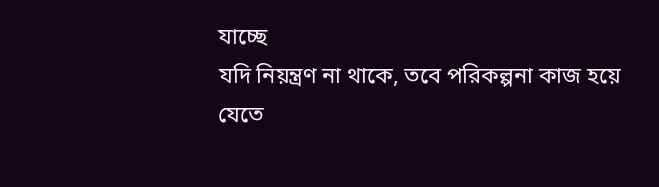যাচ্ছে
যদি নিয়ন্ত্রণ না থাকে, তবে পরিকল্পনা কাজ হয়ে যেতে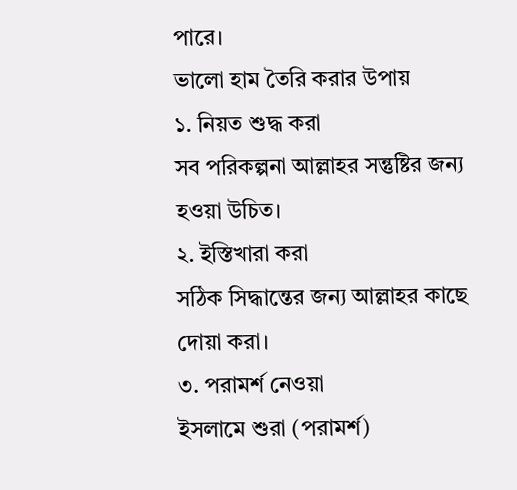পারে।
ভালো হাম তৈরি করার উপায়
১. নিয়ত শুদ্ধ করা
সব পরিকল্পনা আল্লাহর সন্তুষ্টির জন্য হওয়া উচিত।
২. ইস্তিখারা করা
সঠিক সিদ্ধান্তের জন্য আল্লাহর কাছে দোয়া করা।
৩. পরামর্শ নেওয়া
ইসলামে শুরা (পরামর্শ)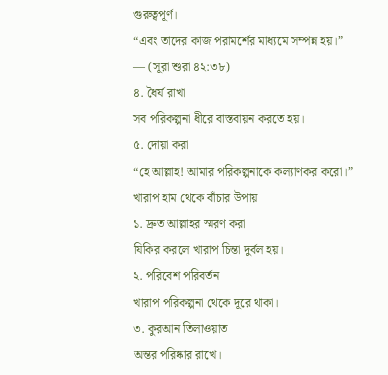গুরুত্বপূর্ণ।
“এবং তাদের কাজ পরামর্শের মাধ্যমে সম্পন্ন হয়।”
— (সূরা শুরা ৪২:৩৮)
৪. ধৈর্য রাখা
সব পরিকল্পনা ধীরে বাস্তবায়ন করতে হয়।
৫. দোয়া করা
“হে আল্লাহ! আমার পরিকল্পনাকে কল্যাণকর করো।”
খারাপ হাম থেকে বাঁচার উপায়
১. দ্রুত আল্লাহর স্মরণ করা
যিকির করলে খারাপ চিন্তা দুর্বল হয়।
২. পরিবেশ পরিবর্তন
খারাপ পরিকল্পনা থেকে দূরে থাকা।
৩. কুরআন তিলাওয়াত
অন্তর পরিষ্কার রাখে।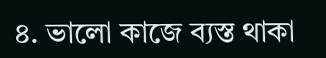৪. ভালো কাজে ব্যস্ত থাকা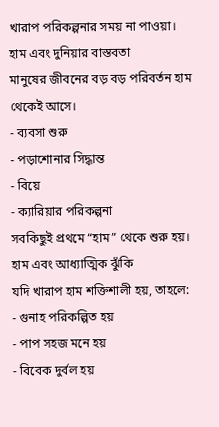খারাপ পরিকল্পনার সময় না পাওয়া।
হাম এবং দুনিয়ার বাস্তবতা
মানুষের জীবনের বড় বড় পরিবর্তন হাম থেকেই আসে।
- ব্যবসা শুরু
- পড়াশোনার সিদ্ধান্ত
- বিয়ে
- ক্যারিয়ার পরিকল্পনা
সবকিছুই প্রথমে “হাম” থেকে শুরু হয়।
হাম এবং আধ্যাত্মিক ঝুঁকি
যদি খারাপ হাম শক্তিশালী হয়, তাহলে:
- গুনাহ পরিকল্পিত হয়
- পাপ সহজ মনে হয়
- বিবেক দুর্বল হয়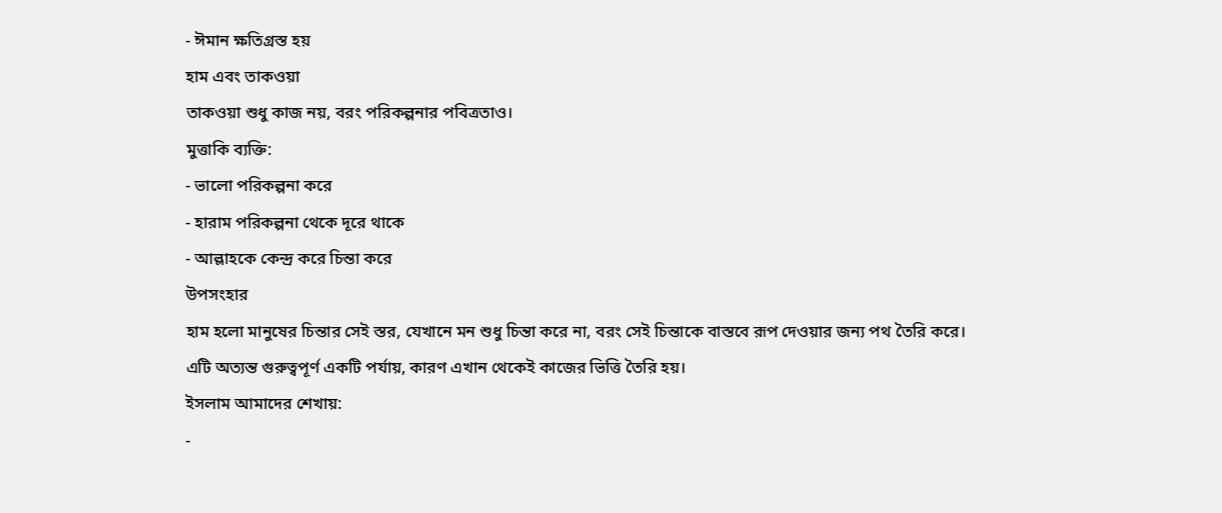- ঈমান ক্ষতিগ্রস্ত হয়
হাম এবং তাকওয়া
তাকওয়া শুধু কাজ নয়, বরং পরিকল্পনার পবিত্রতাও।
মুত্তাকি ব্যক্তি:
- ভালো পরিকল্পনা করে
- হারাম পরিকল্পনা থেকে দূরে থাকে
- আল্লাহকে কেন্দ্র করে চিন্তা করে
উপসংহার
হাম হলো মানুষের চিন্তার সেই স্তর, যেখানে মন শুধু চিন্তা করে না, বরং সেই চিন্তাকে বাস্তবে রূপ দেওয়ার জন্য পথ তৈরি করে।
এটি অত্যন্ত গুরুত্বপূর্ণ একটি পর্যায়, কারণ এখান থেকেই কাজের ভিত্তি তৈরি হয়।
ইসলাম আমাদের শেখায়:
-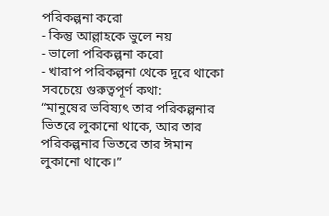পরিকল্পনা করো
- কিন্তু আল্লাহকে ভুলে নয়
- ভালো পরিকল্পনা করো
- খারাপ পরিকল্পনা থেকে দূরে থাকো
সবচেয়ে গুরুত্বপূর্ণ কথা:
“মানুষের ভবিষ্যৎ তার পরিকল্পনার ভিতরে লুকানো থাকে, আর তার পরিকল্পনার ভিতরে তার ঈমান লুকানো থাকে।”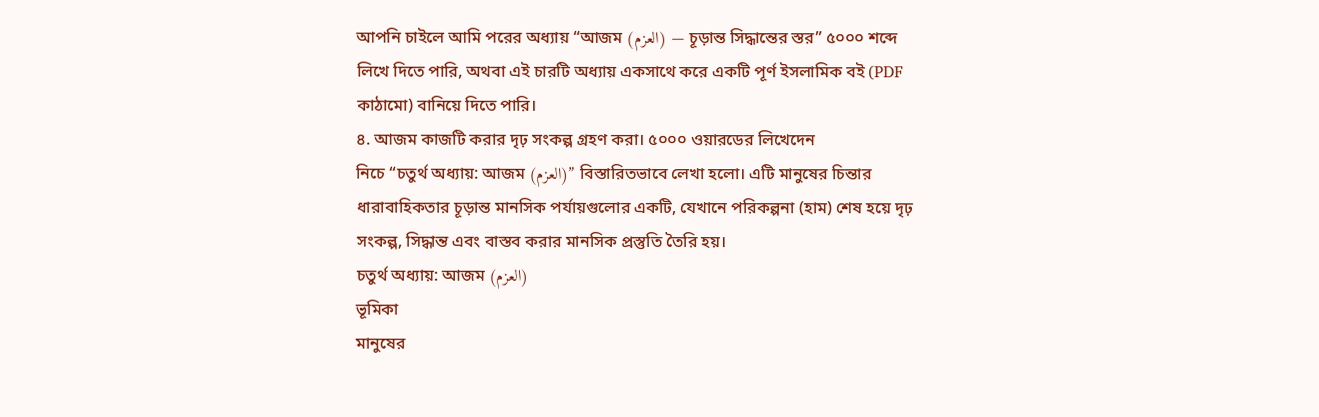আপনি চাইলে আমি পরের অধ্যায় “আজম (العزم) — চূড়ান্ত সিদ্ধান্তের স্তর” ৫০০০ শব্দে লিখে দিতে পারি, অথবা এই চারটি অধ্যায় একসাথে করে একটি পূর্ণ ইসলামিক বই (PDF কাঠামো) বানিয়ে দিতে পারি।
৪. আজম কাজটি করার দৃঢ় সংকল্প গ্রহণ করা। ৫০০০ ওয়ারডের লিখেদেন
নিচে “চতুর্থ অধ্যায়: আজম (العزم)” বিস্তারিতভাবে লেখা হলো। এটি মানুষের চিন্তার ধারাবাহিকতার চূড়ান্ত মানসিক পর্যায়গুলোর একটি, যেখানে পরিকল্পনা (হাম) শেষ হয়ে দৃঢ় সংকল্প, সিদ্ধান্ত এবং বাস্তব করার মানসিক প্রস্তুতি তৈরি হয়।
চতুর্থ অধ্যায়: আজম (العزم)
ভূমিকা
মানুষের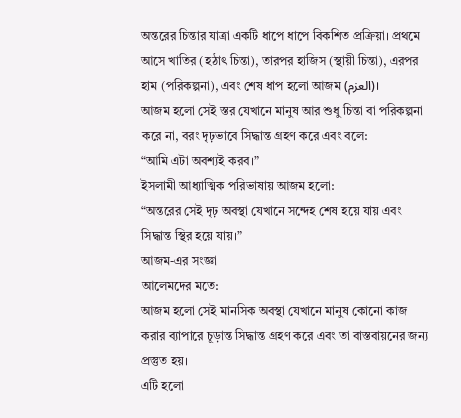অন্তরের চিন্তার যাত্রা একটি ধাপে ধাপে বিকশিত প্রক্রিয়া। প্রথমে আসে খাতির (হঠাৎ চিন্তা), তারপর হাজিস (স্থায়ী চিন্তা), এরপর হাম (পরিকল্পনা), এবং শেষ ধাপ হলো আজম (العزم)।
আজম হলো সেই স্তর যেখানে মানুষ আর শুধু চিন্তা বা পরিকল্পনা করে না, বরং দৃঢ়ভাবে সিদ্ধান্ত গ্রহণ করে এবং বলে:
“আমি এটা অবশ্যই করব।”
ইসলামী আধ্যাত্মিক পরিভাষায় আজম হলো:
“অন্তরের সেই দৃঢ় অবস্থা যেখানে সন্দেহ শেষ হয়ে যায় এবং সিদ্ধান্ত স্থির হয়ে যায়।”
আজম-এর সংজ্ঞা
আলেমদের মতে:
আজম হলো সেই মানসিক অবস্থা যেখানে মানুষ কোনো কাজ করার ব্যাপারে চূড়ান্ত সিদ্ধান্ত গ্রহণ করে এবং তা বাস্তবায়নের জন্য প্রস্তুত হয়।
এটি হলো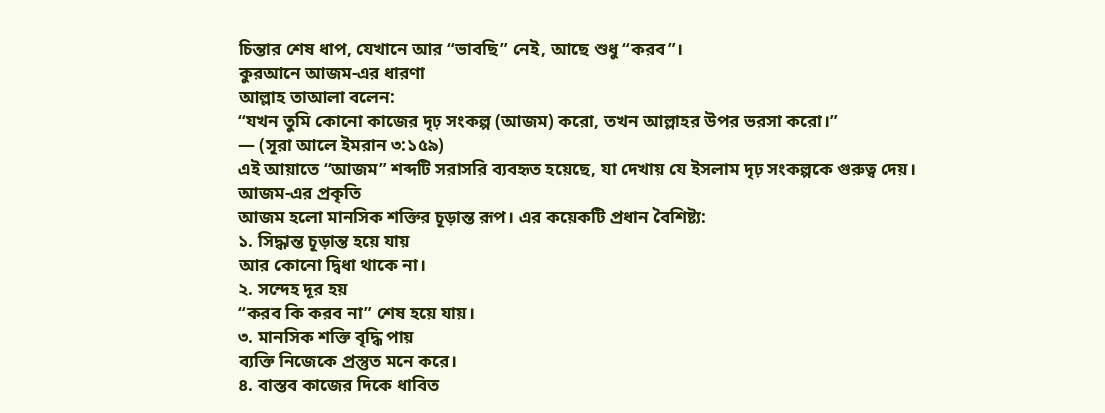চিন্তার শেষ ধাপ, যেখানে আর “ভাবছি” নেই, আছে শুধু “করব”।
কুরআনে আজম-এর ধারণা
আল্লাহ তাআলা বলেন:
“যখন তুমি কোনো কাজের দৃঢ় সংকল্প (আজম) করো, তখন আল্লাহর উপর ভরসা করো।”
— (সূরা আলে ইমরান ৩:১৫৯)
এই আয়াতে “আজম” শব্দটি সরাসরি ব্যবহৃত হয়েছে, যা দেখায় যে ইসলাম দৃঢ় সংকল্পকে গুরুত্ব দেয়।
আজম-এর প্রকৃতি
আজম হলো মানসিক শক্তির চূড়ান্ত রূপ। এর কয়েকটি প্রধান বৈশিষ্ট্য:
১. সিদ্ধান্ত চূড়ান্ত হয়ে যায়
আর কোনো দ্বিধা থাকে না।
২. সন্দেহ দূর হয়
“করব কি করব না” শেষ হয়ে যায়।
৩. মানসিক শক্তি বৃদ্ধি পায়
ব্যক্তি নিজেকে প্রস্তুত মনে করে।
৪. বাস্তব কাজের দিকে ধাবিত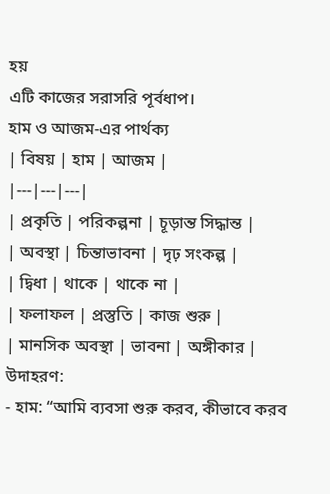হয়
এটি কাজের সরাসরি পূর্বধাপ।
হাম ও আজম-এর পার্থক্য
| বিষয় | হাম | আজম |
|---|---|---|
| প্রকৃতি | পরিকল্পনা | চূড়ান্ত সিদ্ধান্ত |
| অবস্থা | চিন্তাভাবনা | দৃঢ় সংকল্প |
| দ্বিধা | থাকে | থাকে না |
| ফলাফল | প্রস্তুতি | কাজ শুরু |
| মানসিক অবস্থা | ভাবনা | অঙ্গীকার |
উদাহরণ:
- হাম: “আমি ব্যবসা শুরু করব, কীভাবে করব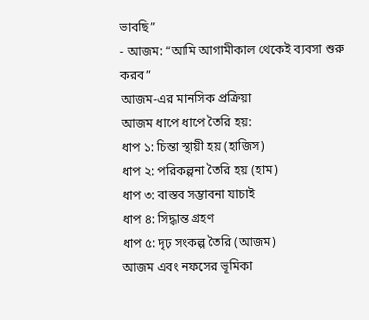ভাবছি”
- আজম: “আমি আগামীকাল থেকেই ব্যবসা শুরু করব”
আজম-এর মানসিক প্রক্রিয়া
আজম ধাপে ধাপে তৈরি হয়:
ধাপ ১: চিন্তা স্থায়ী হয় (হাজিস)
ধাপ ২: পরিকল্পনা তৈরি হয় (হাম)
ধাপ ৩: বাস্তব সম্ভাবনা যাচাই
ধাপ ৪: সিদ্ধান্ত গ্রহণ
ধাপ ৫: দৃঢ় সংকল্প তৈরি (আজম)
আজম এবং নফসের ভূমিকা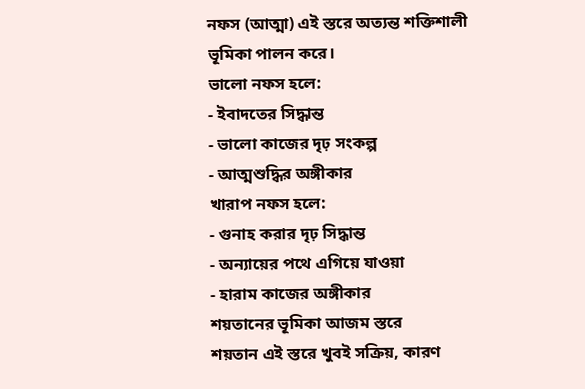নফস (আত্মা) এই স্তরে অত্যন্ত শক্তিশালী ভূমিকা পালন করে।
ভালো নফস হলে:
- ইবাদতের সিদ্ধান্ত
- ভালো কাজের দৃঢ় সংকল্প
- আত্মশুদ্ধির অঙ্গীকার
খারাপ নফস হলে:
- গুনাহ করার দৃঢ় সিদ্ধান্ত
- অন্যায়ের পথে এগিয়ে যাওয়া
- হারাম কাজের অঙ্গীকার
শয়তানের ভূমিকা আজম স্তরে
শয়তান এই স্তরে খুবই সক্রিয়, কারণ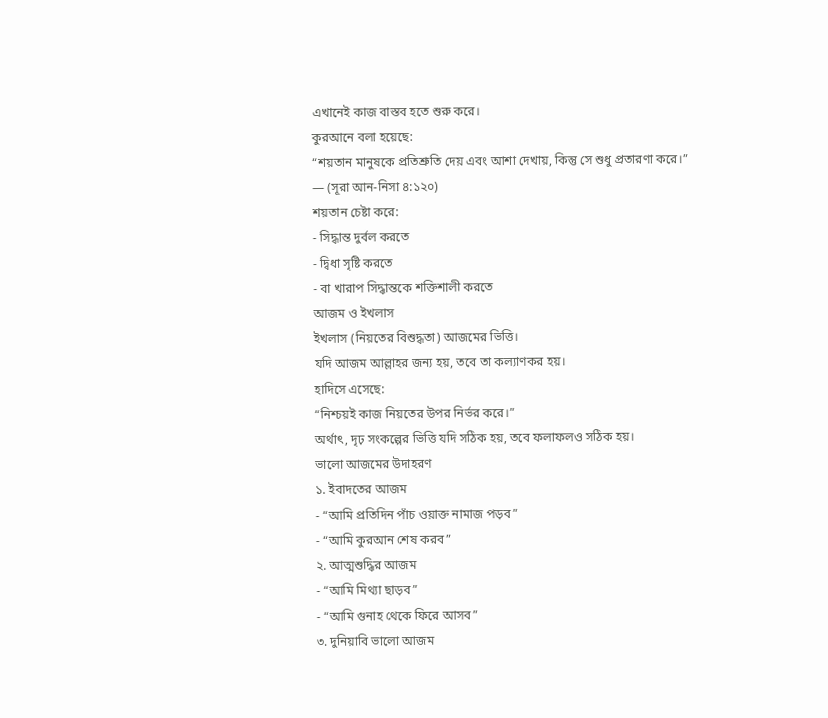এখানেই কাজ বাস্তব হতে শুরু করে।
কুরআনে বলা হয়েছে:
“শয়তান মানুষকে প্রতিশ্রুতি দেয় এবং আশা দেখায়, কিন্তু সে শুধু প্রতারণা করে।”
— (সূরা আন-নিসা ৪:১২০)
শয়তান চেষ্টা করে:
- সিদ্ধান্ত দুর্বল করতে
- দ্বিধা সৃষ্টি করতে
- বা খারাপ সিদ্ধান্তকে শক্তিশালী করতে
আজম ও ইখলাস
ইখলাস (নিয়তের বিশুদ্ধতা) আজমের ভিত্তি।
যদি আজম আল্লাহর জন্য হয়, তবে তা কল্যাণকর হয়।
হাদিসে এসেছে:
“নিশ্চয়ই কাজ নিয়তের উপর নির্ভর করে।”
অর্থাৎ, দৃঢ় সংকল্পের ভিত্তি যদি সঠিক হয়, তবে ফলাফলও সঠিক হয়।
ভালো আজমের উদাহরণ
১. ইবাদতের আজম
- “আমি প্রতিদিন পাঁচ ওয়াক্ত নামাজ পড়ব”
- “আমি কুরআন শেষ করব”
২. আত্মশুদ্ধির আজম
- “আমি মিথ্যা ছাড়ব”
- “আমি গুনাহ থেকে ফিরে আসব”
৩. দুনিয়াবি ভালো আজম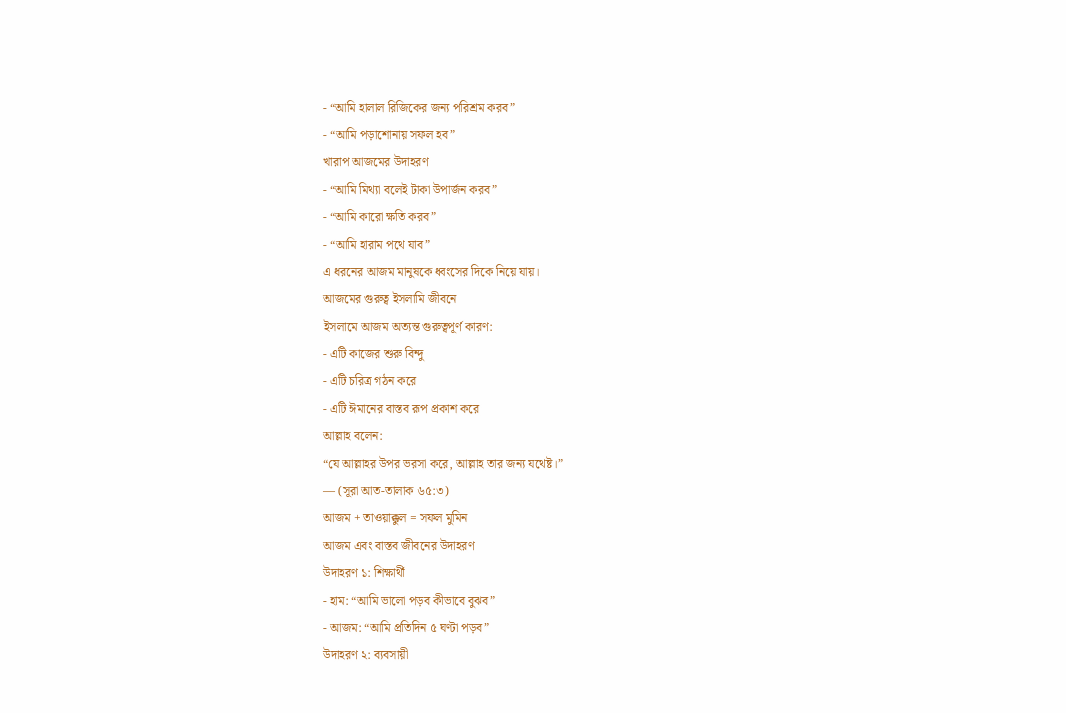- “আমি হালাল রিজিকের জন্য পরিশ্রম করব”
- “আমি পড়াশোনায় সফল হব”
খারাপ আজমের উদাহরণ
- “আমি মিথ্যা বলেই টাকা উপার্জন করব”
- “আমি কারো ক্ষতি করব”
- “আমি হারাম পথে যাব”
এ ধরনের আজম মানুষকে ধ্বংসের দিকে নিয়ে যায়।
আজমের গুরুত্ব ইসলামি জীবনে
ইসলামে আজম অত্যন্ত গুরুত্বপূর্ণ কারণ:
- এটি কাজের শুরু বিন্দু
- এটি চরিত্র গঠন করে
- এটি ঈমানের বাস্তব রূপ প্রকাশ করে
আল্লাহ বলেন:
“যে আল্লাহর উপর ভরসা করে, আল্লাহ তার জন্য যথেষ্ট।”
— (সূরা আত-তালাক ৬৫:৩)
আজম + তাওয়াক্কুল = সফল মুমিন
আজম এবং বাস্তব জীবনের উদাহরণ
উদাহরণ ১: শিক্ষার্থী
- হাম: “আমি ভালো পড়ব কীভাবে বুঝব”
- আজম: “আমি প্রতিদিন ৫ ঘণ্টা পড়ব”
উদাহরণ ২: ব্যবসায়ী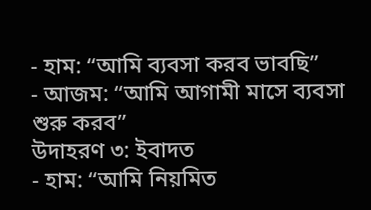- হাম: “আমি ব্যবসা করব ভাবছি”
- আজম: “আমি আগামী মাসে ব্যবসা শুরু করব”
উদাহরণ ৩: ইবাদত
- হাম: “আমি নিয়মিত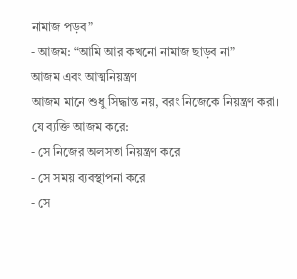নামাজ পড়ব”
- আজম: “আমি আর কখনো নামাজ ছাড়ব না”
আজম এবং আত্মনিয়ন্ত্রণ
আজম মানে শুধু সিদ্ধান্ত নয়, বরং নিজেকে নিয়ন্ত্রণ করা।
যে ব্যক্তি আজম করে:
- সে নিজের অলসতা নিয়ন্ত্রণ করে
- সে সময় ব্যবস্থাপনা করে
- সে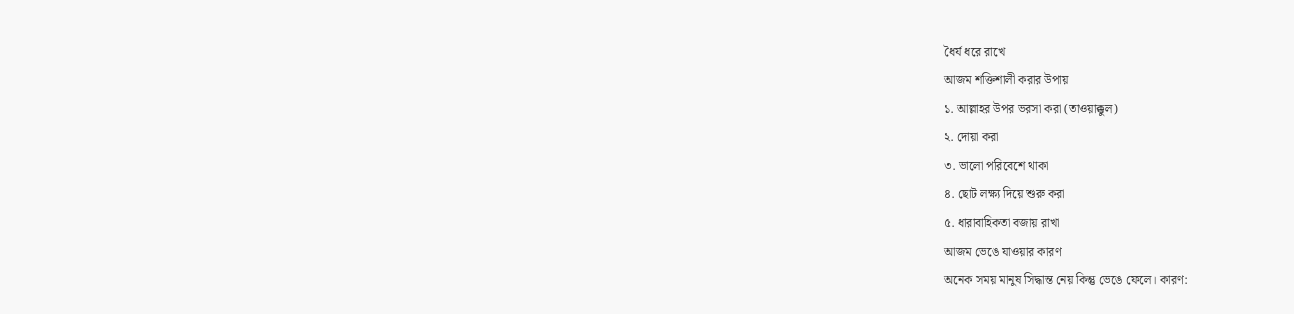ধৈর্য ধরে রাখে
আজম শক্তিশালী করার উপায়
১. আল্লাহর উপর ভরসা করা (তাওয়াক্কুল)
২. দোয়া করা
৩. ভালো পরিবেশে থাকা
৪. ছোট লক্ষ্য দিয়ে শুরু করা
৫. ধারাবাহিকতা বজায় রাখা
আজম ভেঙে যাওয়ার কারণ
অনেক সময় মানুষ সিদ্ধান্ত নেয় কিন্তু ভেঙে ফেলে। কারণ: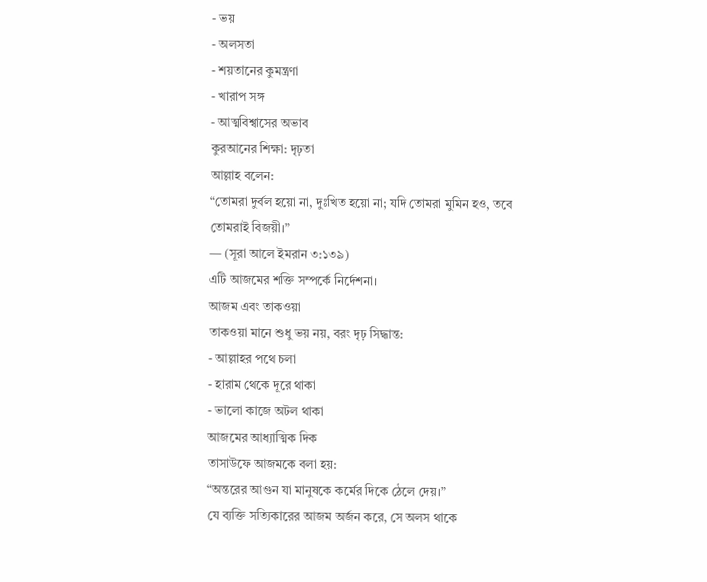- ভয়
- অলসতা
- শয়তানের কুমন্ত্রণা
- খারাপ সঙ্গ
- আত্মবিশ্বাসের অভাব
কুরআনের শিক্ষা: দৃঢ়তা
আল্লাহ বলেন:
“তোমরা দুর্বল হয়ো না, দুঃখিত হয়ো না; যদি তোমরা মুমিন হও, তবে তোমরাই বিজয়ী।”
— (সূরা আলে ইমরান ৩:১৩৯)
এটি আজমের শক্তি সম্পর্কে নির্দেশনা।
আজম এবং তাকওয়া
তাকওয়া মানে শুধু ভয় নয়, বরং দৃঢ় সিদ্ধান্ত:
- আল্লাহর পথে চলা
- হারাম থেকে দূরে থাকা
- ভালো কাজে অটল থাকা
আজমের আধ্যাত্মিক দিক
তাসাউফে আজমকে বলা হয়:
“অন্তরের আগুন যা মানুষকে কর্মের দিকে ঠেলে দেয়।”
যে ব্যক্তি সত্যিকারের আজম অর্জন করে, সে অলস থাকে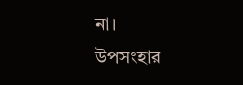না।
উপসংহার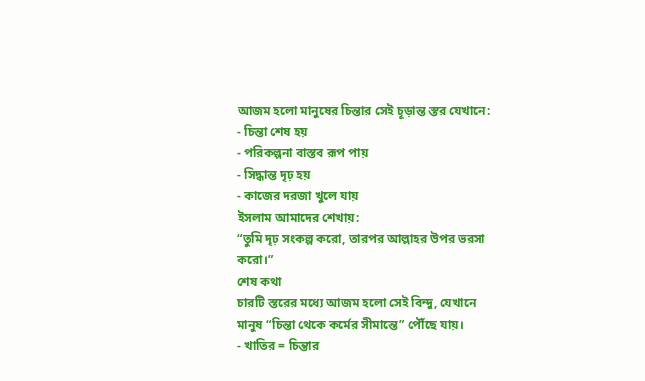আজম হলো মানুষের চিন্তার সেই চূড়ান্ত স্তর যেখানে:
- চিন্তা শেষ হয়
- পরিকল্পনা বাস্তব রূপ পায়
- সিদ্ধান্ত দৃঢ় হয়
- কাজের দরজা খুলে যায়
ইসলাম আমাদের শেখায়:
“তুমি দৃঢ় সংকল্প করো, তারপর আল্লাহর উপর ভরসা করো।”
শেষ কথা
চারটি স্তরের মধ্যে আজম হলো সেই বিন্দু, যেখানে মানুষ “চিন্তা থেকে কর্মের সীমান্তে” পৌঁছে যায়।
- খাতির = চিন্তার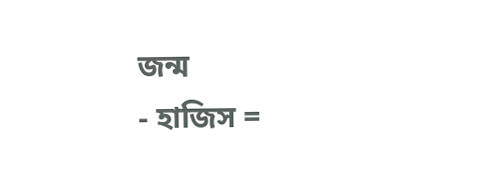জন্ম
- হাজিস =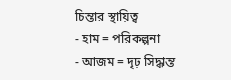চিন্তার স্থায়িত্ব
- হাম = পরিকল্পনা
- আজম = দৃঢ় সিদ্ধান্ত